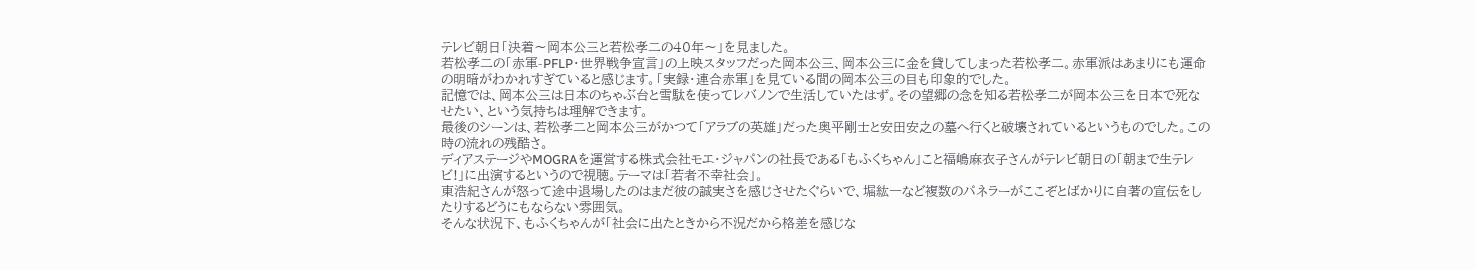テレビ朝日「決着〜岡本公三と若松孝二の40年〜」を見ました。
若松孝二の「赤軍-PFLP・世界戦争宣言」の上映スタッフだった岡本公三、岡本公三に金を貸してしまった若松孝二。赤軍派はあまりにも運命の明暗がわかれすぎていると感じます。「実録・連合赤軍」を見ている間の岡本公三の目も印象的でした。
記憶では、岡本公三は日本のちゃぶ台と雪駄を使ってレバノンで生活していたはず。その望郷の念を知る若松孝二が岡本公三を日本で死なせたい、という気持ちは理解できます。
最後のシーンは、若松孝二と岡本公三がかつて「アラブの英雄」だった奥平剛士と安田安之の墓へ行くと破壊されているというものでした。この時の流れの残酷さ。
ディアステージやMOGRAを運営する株式会社モエ・ジャパンの社長である「もふくちゃん」こと福嶋麻衣子さんがテレビ朝日の「朝まで生テレビ!」に出演するというので視聴。テーマは「若者不幸社会」。
東浩紀さんが怒って途中退場したのはまだ彼の誠実さを感じさせたぐらいで、堀紘一など複数のパネラーがここぞとばかりに自著の宣伝をしたりするどうにもならない雰囲気。
そんな状況下、もふくちゃんが「社会に出たときから不況だから格差を感じな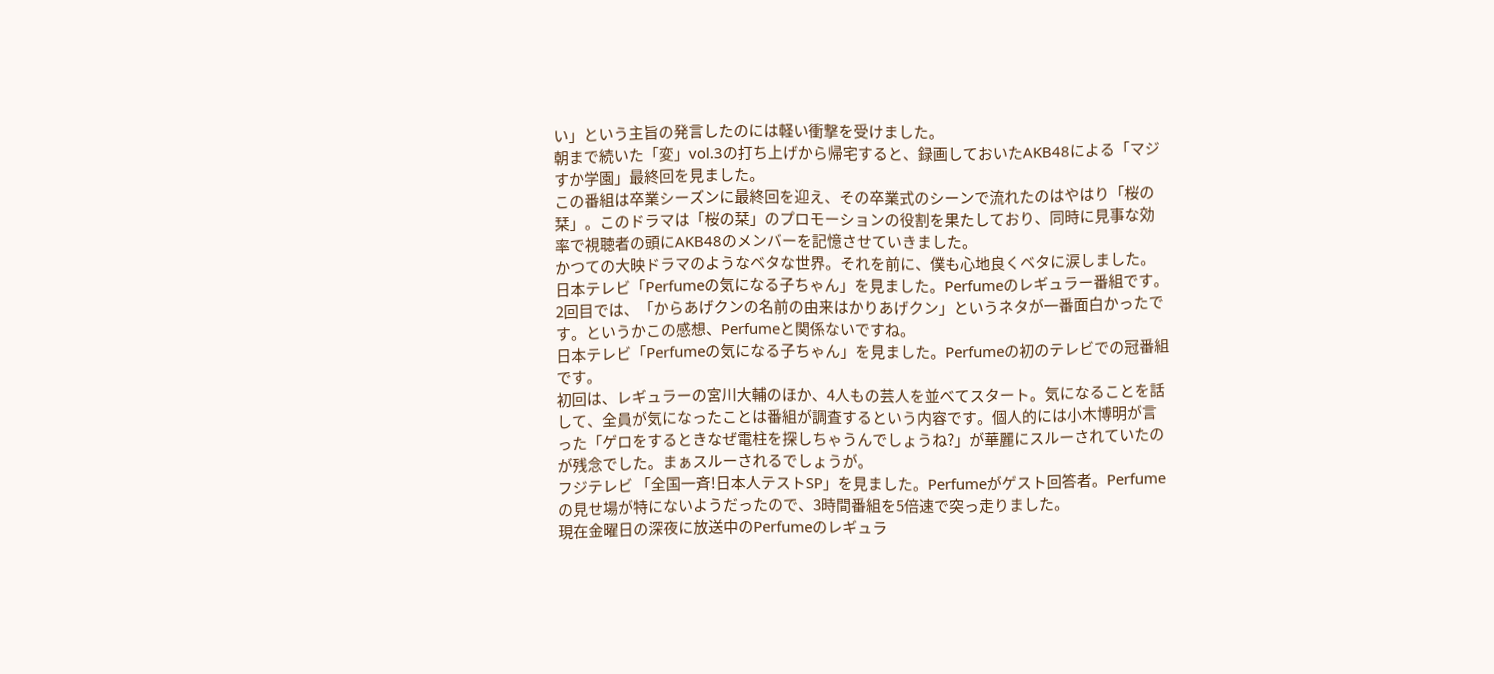い」という主旨の発言したのには軽い衝撃を受けました。
朝まで続いた「変」vol.3の打ち上げから帰宅すると、録画しておいたAKB48による「マジすか学園」最終回を見ました。
この番組は卒業シーズンに最終回を迎え、その卒業式のシーンで流れたのはやはり「桜の栞」。このドラマは「桜の栞」のプロモーションの役割を果たしており、同時に見事な効率で視聴者の頭にAKB48のメンバーを記憶させていきました。
かつての大映ドラマのようなベタな世界。それを前に、僕も心地良くベタに涙しました。
日本テレビ「Perfumeの気になる子ちゃん」を見ました。Perfumeのレギュラー番組です。
2回目では、「からあげクンの名前の由来はかりあげクン」というネタが一番面白かったです。というかこの感想、Perfumeと関係ないですね。
日本テレビ「Perfumeの気になる子ちゃん」を見ました。Perfumeの初のテレビでの冠番組です。
初回は、レギュラーの宮川大輔のほか、4人もの芸人を並べてスタート。気になることを話して、全員が気になったことは番組が調査するという内容です。個人的には小木博明が言った「ゲロをするときなぜ電柱を探しちゃうんでしょうね?」が華麗にスルーされていたのが残念でした。まぁスルーされるでしょうが。
フジテレビ 「全国一斉!日本人テストSP」を見ました。Perfumeがゲスト回答者。Perfumeの見せ場が特にないようだったので、3時間番組を5倍速で突っ走りました。
現在金曜日の深夜に放送中のPerfumeのレギュラ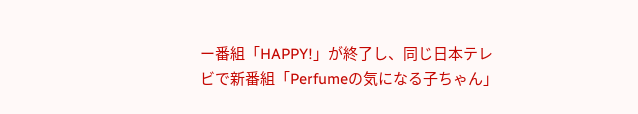ー番組「HAPPY!」が終了し、同じ日本テレビで新番組「Perfumeの気になる子ちゃん」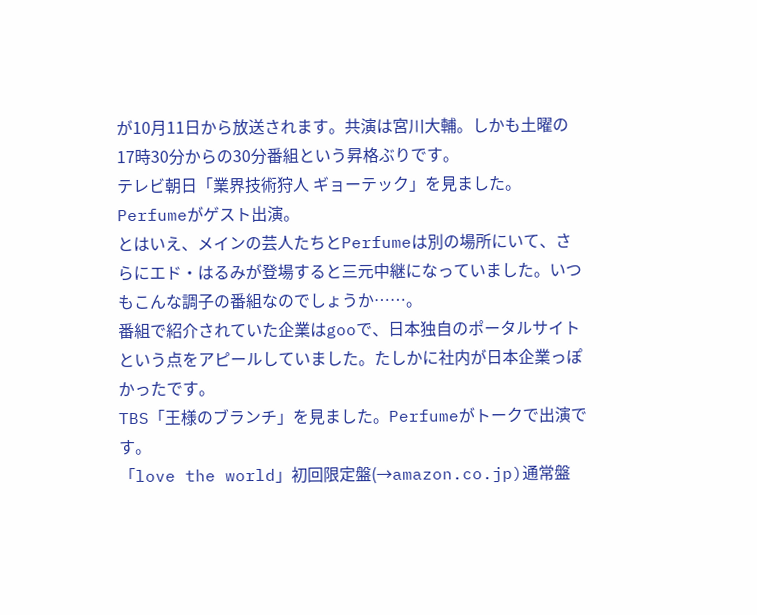が10月11日から放送されます。共演は宮川大輔。しかも土曜の17時30分からの30分番組という昇格ぶりです。
テレビ朝日「業界技術狩人 ギョーテック」を見ました。Perfumeがゲスト出演。
とはいえ、メインの芸人たちとPerfumeは別の場所にいて、さらにエド・はるみが登場すると三元中継になっていました。いつもこんな調子の番組なのでしょうか……。
番組で紹介されていた企業はgooで、日本独自のポータルサイトという点をアピールしていました。たしかに社内が日本企業っぽかったです。
TBS「王様のブランチ」を見ました。Perfumeがトークで出演です。
「love the world」初回限定盤(→amazon.co.jp)通常盤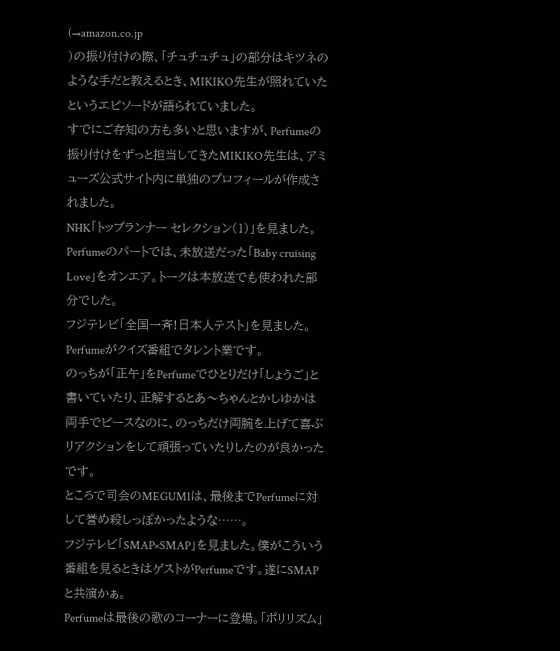(→amazon.co.jp
)の振り付けの際、「チュチュチュ」の部分はキツネのような手だと教えるとき、MIKIKO先生が照れていたというエピソードが語られていました。
すでにご存知の方も多いと思いますが、Perfumeの振り付けをずっと担当してきたMIKIKO先生は、アミューズ公式サイト内に単独のプロフィールが作成されました。
NHK「トップランナー セレクション(1)」を見ました。
Perfumeのパートでは、未放送だった「Baby cruising Love」をオンエア。トークは本放送でも使われた部分でした。
フジテレビ「全国一斉!日本人テスト」を見ました。Perfumeがクイズ番組でタレント業です。
のっちが「正午」をPerfumeでひとりだけ「しょうご」と書いていたり、正解するとあ〜ちゃんとかしゆかは両手でピースなのに、のっちだけ両腕を上げて喜ぶリアクションをして頑張っていたりしたのが良かったです。
ところで司会のMEGUMIは、最後までPerfumeに対して誉め殺しっぽかったような……。
フジテレビ「SMAP×SMAP」を見ました。僕がこういう番組を見るときはゲストがPerfumeです。遂にSMAPと共演かぁ。
Perfumeは最後の歌のコーナーに登場。「ポリリズム」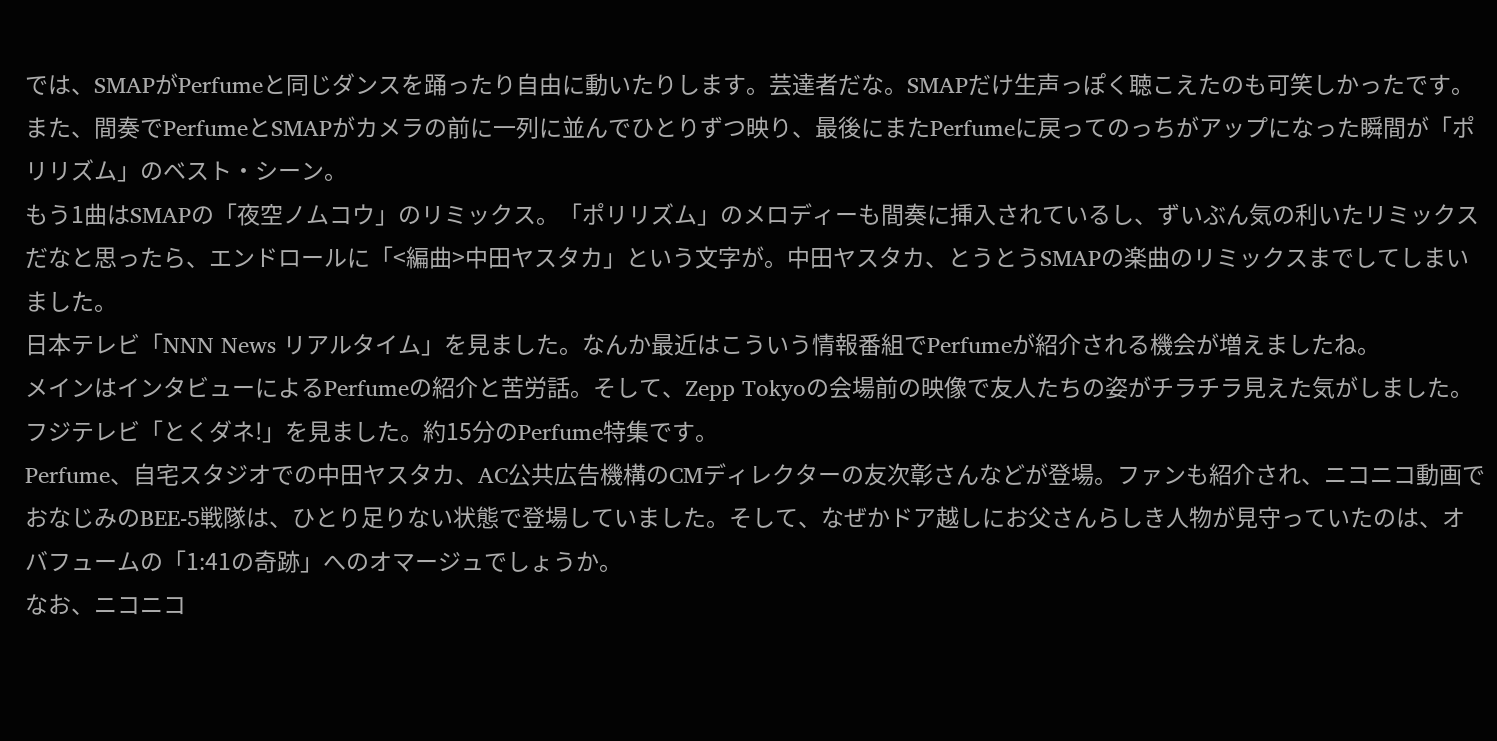では、SMAPがPerfumeと同じダンスを踊ったり自由に動いたりします。芸達者だな。SMAPだけ生声っぽく聴こえたのも可笑しかったです。また、間奏でPerfumeとSMAPがカメラの前に一列に並んでひとりずつ映り、最後にまたPerfumeに戻ってのっちがアップになった瞬間が「ポリリズム」のベスト・シーン。
もう1曲はSMAPの「夜空ノムコウ」のリミックス。「ポリリズム」のメロディーも間奏に挿入されているし、ずいぶん気の利いたリミックスだなと思ったら、エンドロールに「<編曲>中田ヤスタカ」という文字が。中田ヤスタカ、とうとうSMAPの楽曲のリミックスまでしてしまいました。
日本テレビ「NNN News リアルタイム」を見ました。なんか最近はこういう情報番組でPerfumeが紹介される機会が増えましたね。
メインはインタビューによるPerfumeの紹介と苦労話。そして、Zepp Tokyoの会場前の映像で友人たちの姿がチラチラ見えた気がしました。
フジテレビ「とくダネ!」を見ました。約15分のPerfume特集です。
Perfume、自宅スタジオでの中田ヤスタカ、AC公共広告機構のCMディレクターの友次彰さんなどが登場。ファンも紹介され、ニコニコ動画でおなじみのBEE-5戦隊は、ひとり足りない状態で登場していました。そして、なぜかドア越しにお父さんらしき人物が見守っていたのは、オバフュームの「1:41の奇跡」へのオマージュでしょうか。
なお、ニコニコ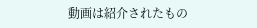動画は紹介されたもの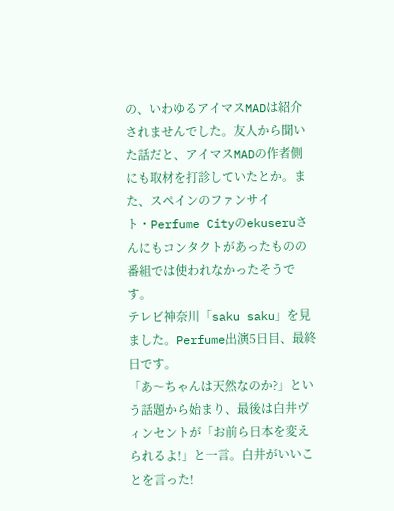の、いわゆるアイマスMADは紹介されませんでした。友人から聞いた話だと、アイマスMADの作者側にも取材を打診していたとか。また、スペインのファンサイト・Perfume Cityのekuseruさんにもコンタクトがあったものの番組では使われなかったそうです。
テレビ神奈川「saku saku」を見ました。Perfume出演5日目、最終日です。
「あ〜ちゃんは天然なのか?」という話題から始まり、最後は白井ヴィンセントが「お前ら日本を変えられるよ!」と一言。白井がいいことを言った!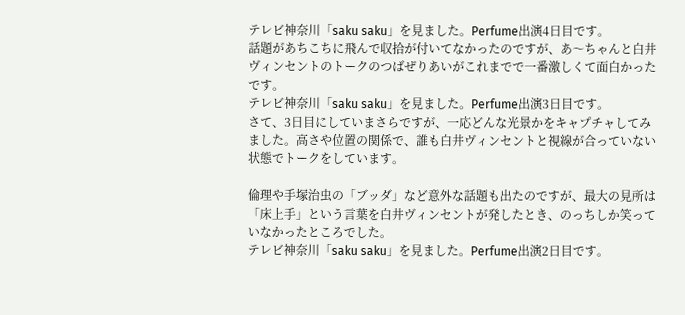テレビ神奈川「saku saku」を見ました。Perfume出演4日目です。
話題があちこちに飛んで収拾が付いてなかったのですが、あ〜ちゃんと白井ヴィンセントのトークのつばぜりあいがこれまでで一番激しくて面白かったです。
テレビ神奈川「saku saku」を見ました。Perfume出演3日目です。
さて、3日目にしていまさらですが、一応どんな光景かをキャプチャしてみました。高さや位置の関係で、誰も白井ヴィンセントと視線が合っていない状態でトークをしています。

倫理や手塚治虫の「ブッダ」など意外な話題も出たのですが、最大の見所は「床上手」という言葉を白井ヴィンセントが発したとき、のっちしか笑っていなかったところでした。
テレビ神奈川「saku saku」を見ました。Perfume出演2日目です。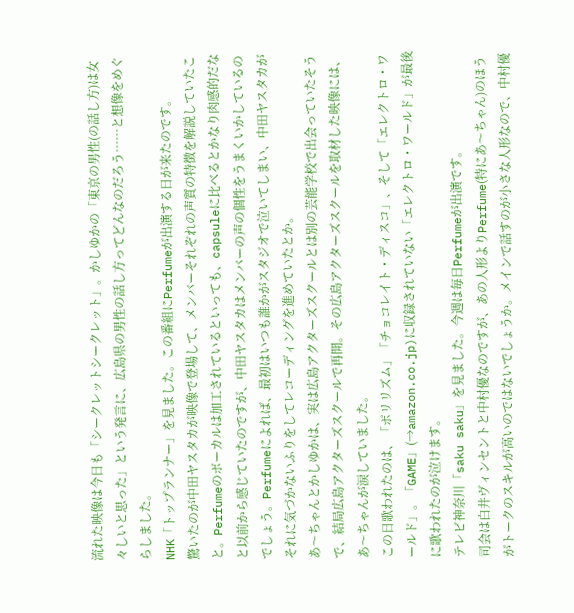流れた映像は今日も「シークレットシークレット」。かしゆかの「東京の男性(の話し方)は女々しいと思った」という発言に、広島県の男性の話し方ってどんなのだろう……と想像をめぐらしました。
NHK「トップランナー」を見ました。この番組にPerfumeが出演する日が来たのです。
驚いたのが中田ヤスタカが映像で登場して、メンバーそれぞれの声質の特徴を解説していたこと。Perfumeのボーカルは加工されているといっても、capsuleに比べるとかなり肉感的だなと以前から感じていたのですが、中田ヤスタカはメンバーの声の個性をうまくいかしているのでしょう。Perfumeによれば、最初はいつも誰かがスタジオで泣いてしまい、中田ヤスタカがそれに気づかないふりをしてレコーディングを進めていたとか。
あ〜ちゃんとかしゆかは、実は広島アクターズスクールとは別の芸能学校で出会っていたそうで、結局広島アクターズスクールで再開。その広島アクターズスクールを取材した映像には、あ〜ちゃんが涙していました。
この日歌われたのは、「ポリリズム」「チョコレイト・ディスコ」、そして「エレクトロ・ワールド」。「GAME」(→amazon.co.jp)に収録されていない「エレクトロ・ワールド」が最後に歌われたのが泣けます。
テレビ神奈川「saku saku」を見ました。今週は毎日Perfumeが出演です。
司会は白井ヴィンセントと中村優なのですが、あの人形よりPerfume(特にあ〜ちゃん)のほうがトークのスキルが高いのではないでしょうか。メインで話すのが小さな人形なので、中村優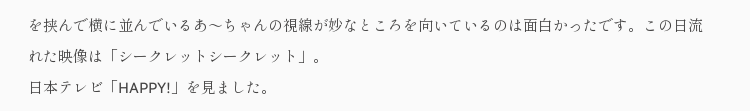を挟んで横に並んでいるあ〜ちゃんの視線が妙なところを向いているのは面白かったです。この日流れた映像は「シークレットシークレット」。
日本テレビ「HAPPY!」を見ました。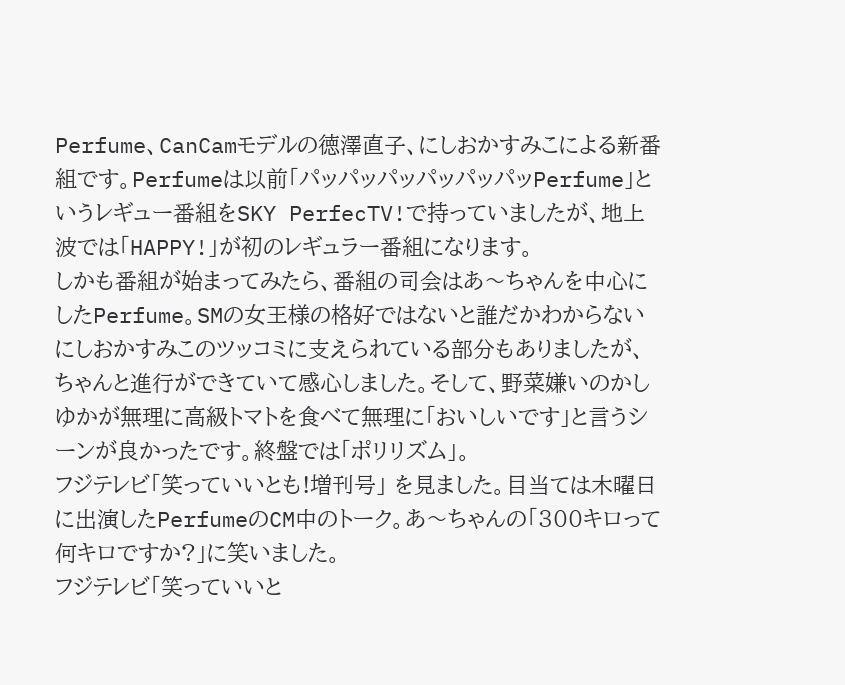Perfume、CanCamモデルの徳澤直子、にしおかすみこによる新番組です。Perfumeは以前「パッパッパッパッパッパッPerfume」というレギュー番組をSKY PerfecTV!で持っていましたが、地上波では「HAPPY!」が初のレギュラー番組になります。
しかも番組が始まってみたら、番組の司会はあ〜ちゃんを中心にしたPerfume。SMの女王様の格好ではないと誰だかわからないにしおかすみこのツッコミに支えられている部分もありましたが、ちゃんと進行ができていて感心しました。そして、野菜嫌いのかしゆかが無理に高級トマトを食べて無理に「おいしいです」と言うシーンが良かったです。終盤では「ポリリズム」。
フジテレビ「笑っていいとも!増刊号」 を見ました。目当ては木曜日に出演したPerfumeのCM中のトーク。あ〜ちゃんの「300キロって何キロですか?」に笑いました。
フジテレビ「笑っていいと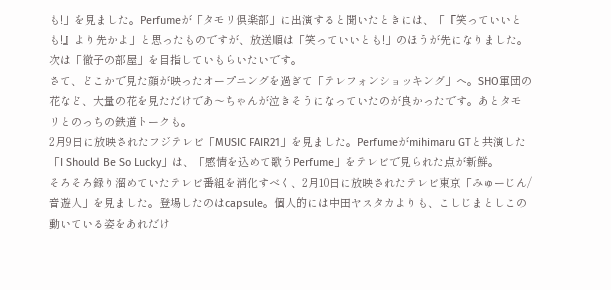も!」を見ました。Perfumeが「タモリ倶楽部」に出演すると聞いたときには、「『笑っていいとも!』より先かよ」と思ったものですが、放送順は「笑っていいとも!」のほうが先になりました。次は「徹子の部屋」を目指していもらいたいです。
さて、どこかで見た顔が映ったオープニングを過ぎて「テレフォンショッキング」へ。SHO軍団の花など、大量の花を見ただけであ〜ちゃんが泣きそうになっていたのが良かったです。あとタモリとのっちの鉄道トークも。
2月9日に放映されたフジテレビ「MUSIC FAIR21」を見ました。Perfumeがmihimaru GTと共演した「I Should Be So Lucky」は、「感情を込めて歌うPerfume」をテレビで見られた点が新鮮。
そろそろ録り溜めていたテレビ番組を消化すべく、2月10日に放映されたテレビ東京「みゅーじん/音遊人」を見ました。登場したのはcapsule。個人的には中田ヤスタカよりも、こしじまとしこの動いている姿をあれだけ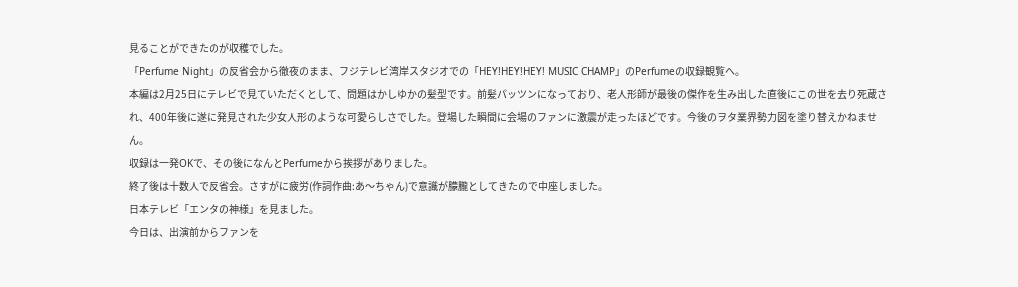見ることができたのが収穫でした。
「Perfume Night」の反省会から徹夜のまま、フジテレビ湾岸スタジオでの「HEY!HEY!HEY! MUSIC CHAMP」のPerfumeの収録観覧へ。
本編は2月25日にテレビで見ていただくとして、問題はかしゆかの髪型です。前髪パッツンになっており、老人形師が最後の傑作を生み出した直後にこの世を去り死蔵され、400年後に遂に発見された少女人形のような可愛らしさでした。登場した瞬間に会場のファンに激震が走ったほどです。今後のヲタ業界勢力図を塗り替えかねません。
収録は一発OKで、その後になんとPerfumeから挨拶がありました。
終了後は十数人で反省会。さすがに疲労(作詞作曲:あ〜ちゃん)で意識が朦朧としてきたので中座しました。
日本テレビ「エンタの神様」を見ました。
今日は、出演前からファンを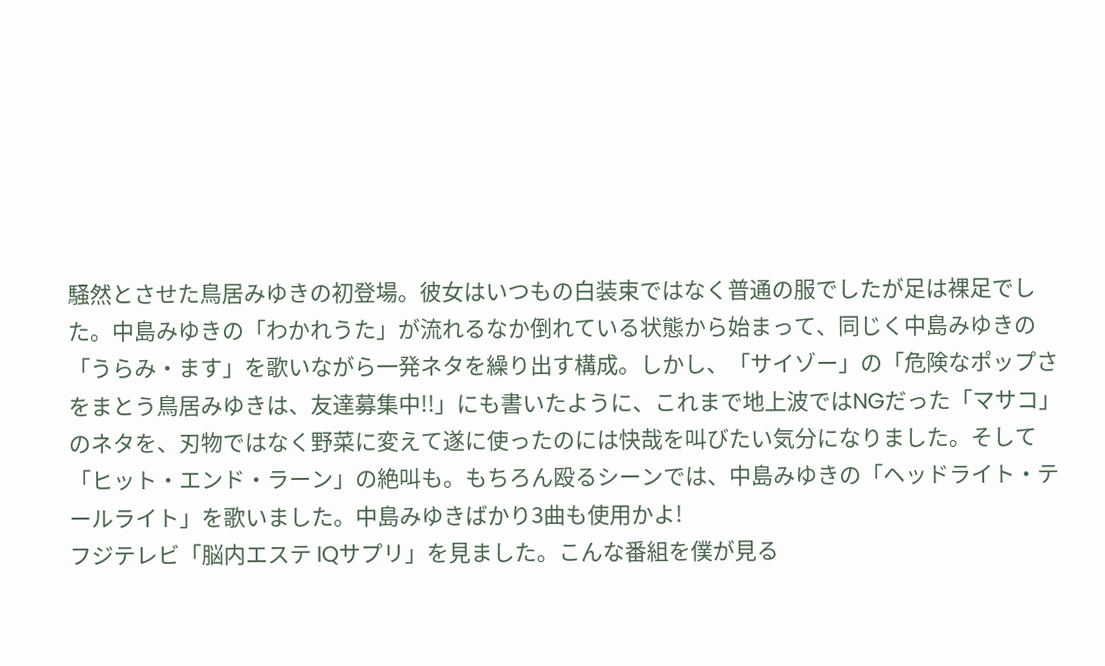騒然とさせた鳥居みゆきの初登場。彼女はいつもの白装束ではなく普通の服でしたが足は裸足でした。中島みゆきの「わかれうた」が流れるなか倒れている状態から始まって、同じく中島みゆきの「うらみ・ます」を歌いながら一発ネタを繰り出す構成。しかし、「サイゾー」の「危険なポップさをまとう鳥居みゆきは、友達募集中!!」にも書いたように、これまで地上波ではNGだった「マサコ」のネタを、刃物ではなく野菜に変えて遂に使ったのには快哉を叫びたい気分になりました。そして「ヒット・エンド・ラーン」の絶叫も。もちろん殴るシーンでは、中島みゆきの「ヘッドライト・テールライト」を歌いました。中島みゆきばかり3曲も使用かよ!
フジテレビ「脳内エステ IQサプリ」を見ました。こんな番組を僕が見る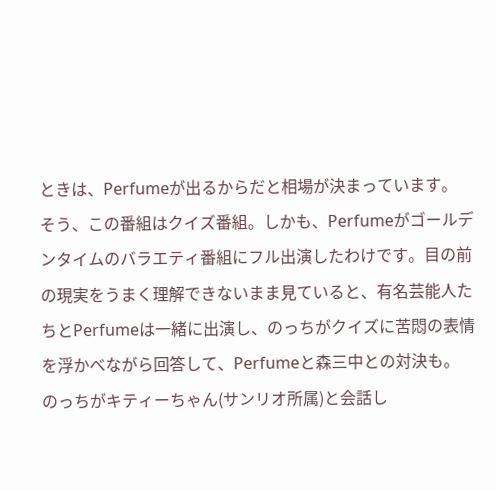ときは、Perfumeが出るからだと相場が決まっています。
そう、この番組はクイズ番組。しかも、Perfumeがゴールデンタイムのバラエティ番組にフル出演したわけです。目の前の現実をうまく理解できないまま見ていると、有名芸能人たちとPerfumeは一緒に出演し、のっちがクイズに苦悶の表情を浮かべながら回答して、Perfumeと森三中との対決も。
のっちがキティーちゃん(サンリオ所属)と会話し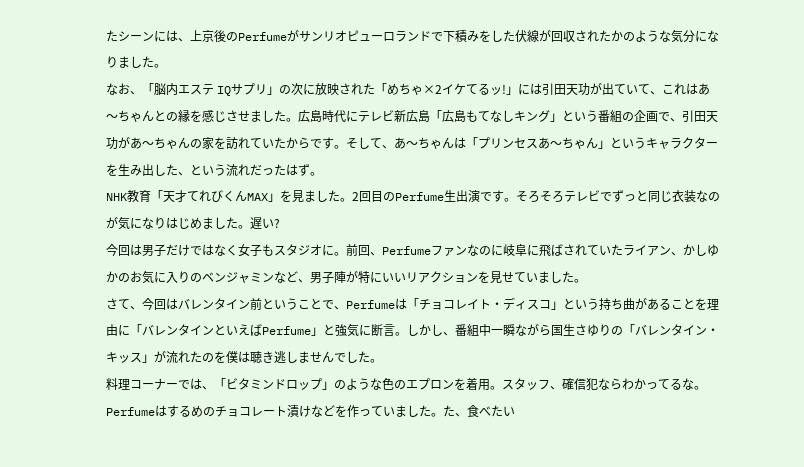たシーンには、上京後のPerfumeがサンリオピューロランドで下積みをした伏線が回収されたかのような気分になりました。
なお、「脳内エステ IQサプリ」の次に放映された「めちゃ×2イケてるッ!」には引田天功が出ていて、これはあ〜ちゃんとの縁を感じさせました。広島時代にテレビ新広島「広島もてなしキング」という番組の企画で、引田天功があ〜ちゃんの家を訪れていたからです。そして、あ〜ちゃんは「プリンセスあ〜ちゃん」というキャラクターを生み出した、という流れだったはず。
NHK教育「天才てれびくんMAX」を見ました。2回目のPerfume生出演です。そろそろテレビでずっと同じ衣装なのが気になりはじめました。遅い?
今回は男子だけではなく女子もスタジオに。前回、Perfumeファンなのに岐阜に飛ばされていたライアン、かしゆかのお気に入りのベンジャミンなど、男子陣が特にいいリアクションを見せていました。
さて、今回はバレンタイン前ということで、Perfumeは「チョコレイト・ディスコ」という持ち曲があることを理由に「バレンタインといえばPerfume」と強気に断言。しかし、番組中一瞬ながら国生さゆりの「バレンタイン・キッス」が流れたのを僕は聴き逃しませんでした。
料理コーナーでは、「ビタミンドロップ」のような色のエプロンを着用。スタッフ、確信犯ならわかってるな。Perfumeはするめのチョコレート漬けなどを作っていました。た、食べたい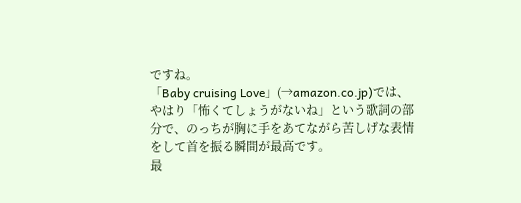ですね。
「Baby cruising Love」(→amazon.co.jp)では、やはり「怖くてしょうがないね」という歌詞の部分で、のっちが胸に手をあてながら苦しげな表情をして首を振る瞬間が最高です。
最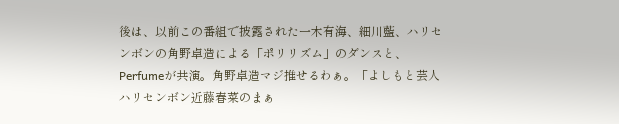後は、以前この番組で披露された一木有海、細川藍、ハリセンボンの角野卓造による「ポリリズム」のダンスと、Perfumeが共演。角野卓造マジ推せるわぁ。「よしもと芸人ハリセンボン近藤春菜のまぁ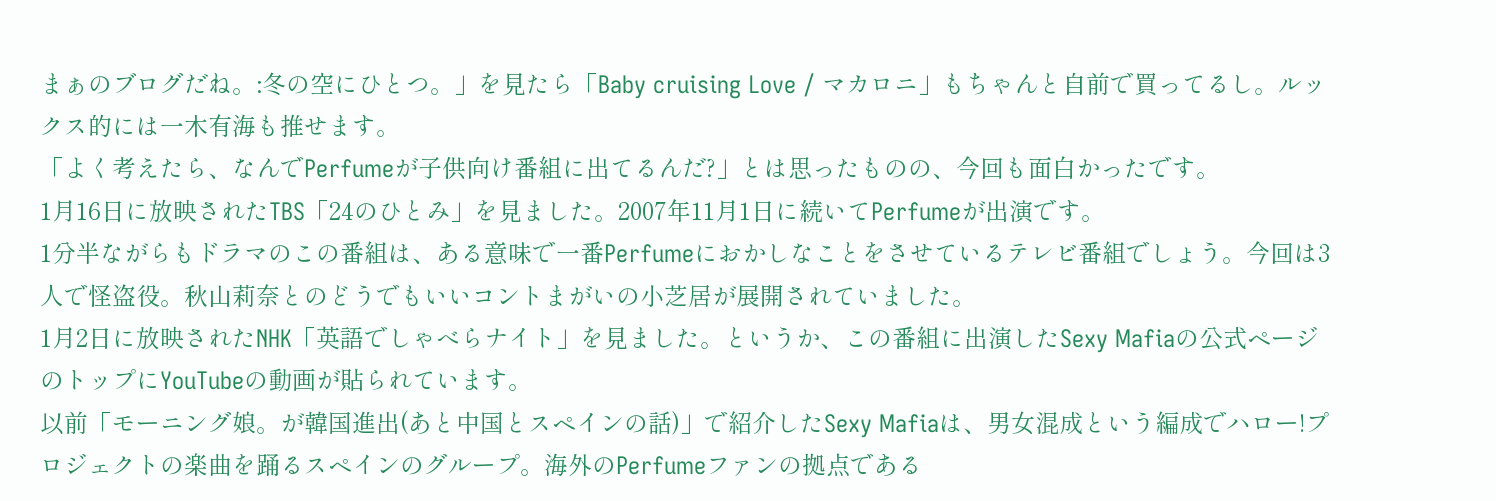まぁのブログだね。:冬の空にひとつ。」を見たら「Baby cruising Love / マカロニ」もちゃんと自前で買ってるし。ルックス的には一木有海も推せます。
「よく考えたら、なんでPerfumeが子供向け番組に出てるんだ?」とは思ったものの、今回も面白かったです。
1月16日に放映されたTBS「24のひとみ」を見ました。2007年11月1日に続いてPerfumeが出演です。
1分半ながらもドラマのこの番組は、ある意味で一番Perfumeにおかしなことをさせているテレビ番組でしょう。今回は3人で怪盗役。秋山莉奈とのどうでもいいコントまがいの小芝居が展開されていました。
1月2日に放映されたNHK「英語でしゃべらナイト」を見ました。というか、この番組に出演したSexy Mafiaの公式ページのトップにYouTubeの動画が貼られています。
以前「モーニング娘。が韓国進出(あと中国とスペインの話)」で紹介したSexy Mafiaは、男女混成という編成でハロー!プロジェクトの楽曲を踊るスペインのグループ。海外のPerfumeファンの拠点である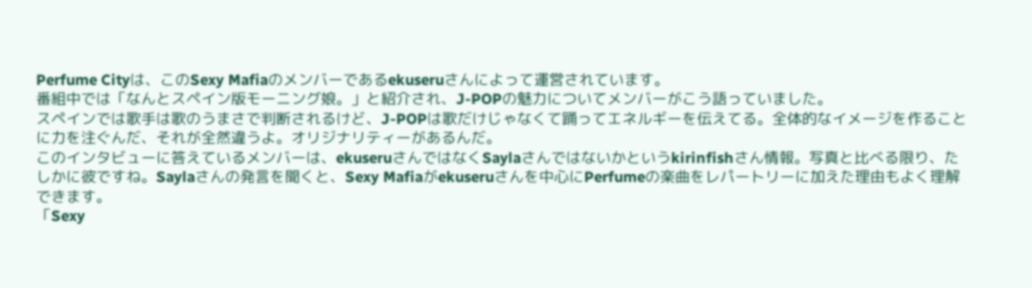Perfume Cityは、このSexy Mafiaのメンバーであるekuseruさんによって運営されています。
番組中では「なんとスペイン版モーニング娘。」と紹介され、J-POPの魅力についてメンバーがこう語っていました。
スペインでは歌手は歌のうまさで判断されるけど、J-POPは歌だけじゃなくて踊ってエネルギーを伝えてる。全体的なイメージを作ることに力を注ぐんだ、それが全然違うよ。オリジナリティーがあるんだ。
このインタビューに答えているメンバーは、ekuseruさんではなくSaylaさんではないかというkirinfishさん情報。写真と比べる限り、たしかに彼ですね。Saylaさんの発言を聞くと、Sexy Mafiaがekuseruさんを中心にPerfumeの楽曲をレパートリーに加えた理由もよく理解できます。
「Sexy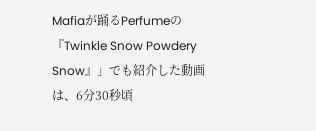Mafiaが踊るPerfumeの『Twinkle Snow Powdery Snow』」でも紹介した動画は、6分30秒頃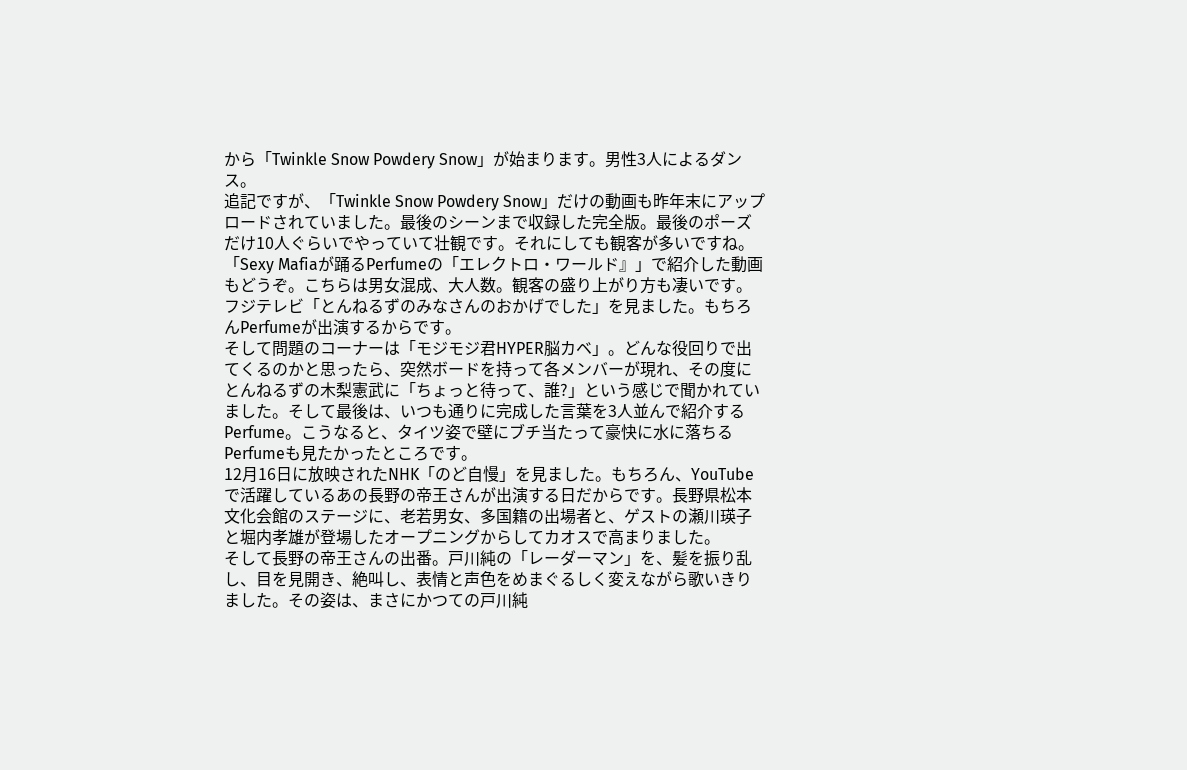から「Twinkle Snow Powdery Snow」が始まります。男性3人によるダンス。
追記ですが、「Twinkle Snow Powdery Snow」だけの動画も昨年末にアップロードされていました。最後のシーンまで収録した完全版。最後のポーズだけ10人ぐらいでやっていて壮観です。それにしても観客が多いですね。
「Sexy Mafiaが踊るPerfumeの「エレクトロ・ワールド』」で紹介した動画もどうぞ。こちらは男女混成、大人数。観客の盛り上がり方も凄いです。
フジテレビ「とんねるずのみなさんのおかげでした」を見ました。もちろんPerfumeが出演するからです。
そして問題のコーナーは「モジモジ君HYPER脳カベ」。どんな役回りで出てくるのかと思ったら、突然ボードを持って各メンバーが現れ、その度にとんねるずの木梨憲武に「ちょっと待って、誰?」という感じで聞かれていました。そして最後は、いつも通りに完成した言葉を3人並んで紹介するPerfume。こうなると、タイツ姿で壁にブチ当たって豪快に水に落ちるPerfumeも見たかったところです。
12月16日に放映されたNHK「のど自慢」を見ました。もちろん、YouTubeで活躍しているあの長野の帝王さんが出演する日だからです。長野県松本文化会館のステージに、老若男女、多国籍の出場者と、ゲストの瀬川瑛子と堀内孝雄が登場したオープニングからしてカオスで高まりました。
そして長野の帝王さんの出番。戸川純の「レーダーマン」を、髪を振り乱し、目を見開き、絶叫し、表情と声色をめまぐるしく変えながら歌いきりました。その姿は、まさにかつての戸川純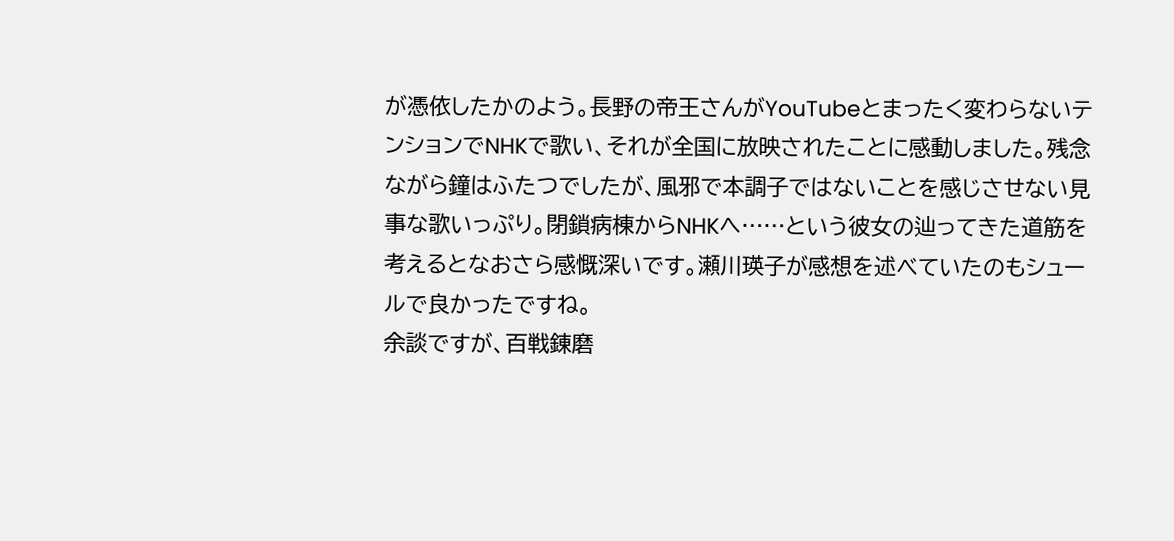が憑依したかのよう。長野の帝王さんがYouTubeとまったく変わらないテンションでNHKで歌い、それが全国に放映されたことに感動しました。残念ながら鐘はふたつでしたが、風邪で本調子ではないことを感じさせない見事な歌いっぷり。閉鎖病棟からNHKへ……という彼女の辿ってきた道筋を考えるとなおさら感慨深いです。瀬川瑛子が感想を述べていたのもシュールで良かったですね。
余談ですが、百戦錬磨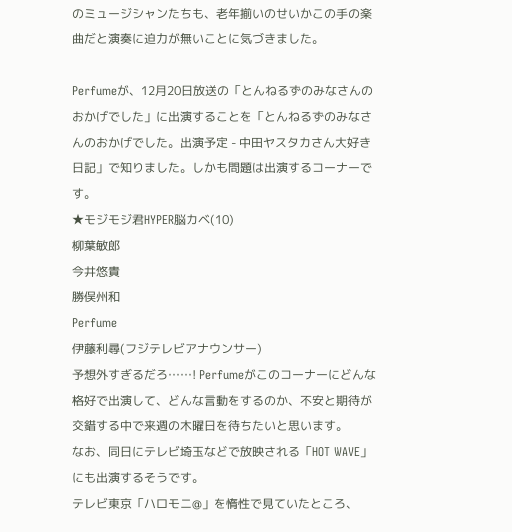のミュージシャンたちも、老年揃いのせいかこの手の楽曲だと演奏に迫力が無いことに気づきました。

Perfumeが、12月20日放送の「とんねるずのみなさんのおかげでした」に出演することを「とんねるずのみなさんのおかげでした。出演予定 - 中田ヤスタカさん大好き日記」で知りました。しかも問題は出演するコーナーです。
★モジモジ君HYPER脳カベ(10)
柳葉敏郎
今井悠貴
勝俣州和
Perfume
伊藤利尋(フジテレビアナウンサー)
予想外すぎるだろ……! Perfumeがこのコーナーにどんな格好で出演して、どんな言動をするのか、不安と期待が交錯する中で来週の木曜日を待ちたいと思います。
なお、同日にテレビ埼玉などで放映される「HOT WAVE」にも出演するそうです。
テレビ東京「ハロモニ@」を惰性で見ていたところ、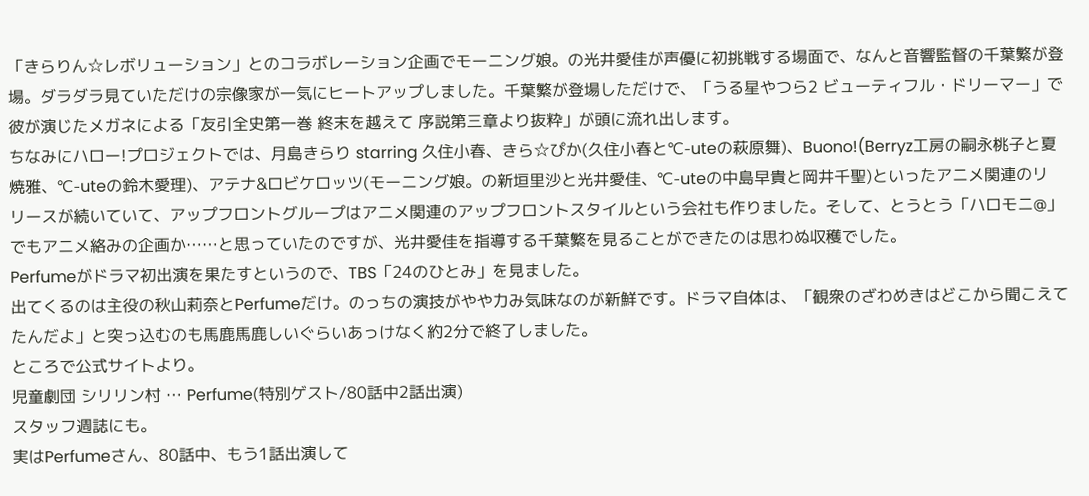「きらりん☆レボリューション」とのコラボレーション企画でモーニング娘。の光井愛佳が声優に初挑戦する場面で、なんと音響監督の千葉繁が登場。ダラダラ見ていただけの宗像家が一気にヒートアップしました。千葉繁が登場しただけで、「うる星やつら2 ビューティフル・ドリーマー」で彼が演じたメガネによる「友引全史第一巻 終末を越えて 序説第三章より抜粋」が頭に流れ出します。
ちなみにハロー!プロジェクトでは、月島きらり starring 久住小春、きら☆ぴか(久住小春と℃-uteの萩原舞)、Buono!(Berryz工房の嗣永桃子と夏焼雅、℃-uteの鈴木愛理)、アテナ&ロビケロッツ(モーニング娘。の新垣里沙と光井愛佳、℃-uteの中島早貴と岡井千聖)といったアニメ関連のリリースが続いていて、アップフロントグループはアニメ関連のアップフロントスタイルという会社も作りました。そして、とうとう「ハロモニ@」でもアニメ絡みの企画か……と思っていたのですが、光井愛佳を指導する千葉繁を見ることができたのは思わぬ収穫でした。
Perfumeがドラマ初出演を果たすというので、TBS「24のひとみ」を見ました。
出てくるのは主役の秋山莉奈とPerfumeだけ。のっちの演技がやや力み気味なのが新鮮です。ドラマ自体は、「観衆のざわめきはどこから聞こえてたんだよ」と突っ込むのも馬鹿馬鹿しいぐらいあっけなく約2分で終了しました。
ところで公式サイトより。
児童劇団 シリリン村 … Perfume(特別ゲスト/80話中2話出演)
スタッフ週誌にも。
実はPerfumeさん、80話中、もう1話出演して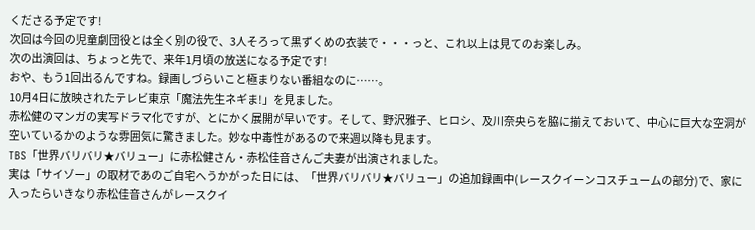くださる予定です!
次回は今回の児童劇団役とは全く別の役で、3人そろって黒ずくめの衣装で・・・っと、これ以上は見てのお楽しみ。
次の出演回は、ちょっと先で、来年1月頃の放送になる予定です!
おや、もう1回出るんですね。録画しづらいこと極まりない番組なのに……。
10月4日に放映されたテレビ東京「魔法先生ネギま!」を見ました。
赤松健のマンガの実写ドラマ化ですが、とにかく展開が早いです。そして、野沢雅子、ヒロシ、及川奈央らを脇に揃えておいて、中心に巨大な空洞が空いているかのような雰囲気に驚きました。妙な中毒性があるので来週以降も見ます。
TBS「世界バリバリ★バリュー」に赤松健さん・赤松佳音さんご夫妻が出演されました。
実は「サイゾー」の取材であのご自宅へうかがった日には、「世界バリバリ★バリュー」の追加録画中(レースクイーンコスチュームの部分)で、家に入ったらいきなり赤松佳音さんがレースクイ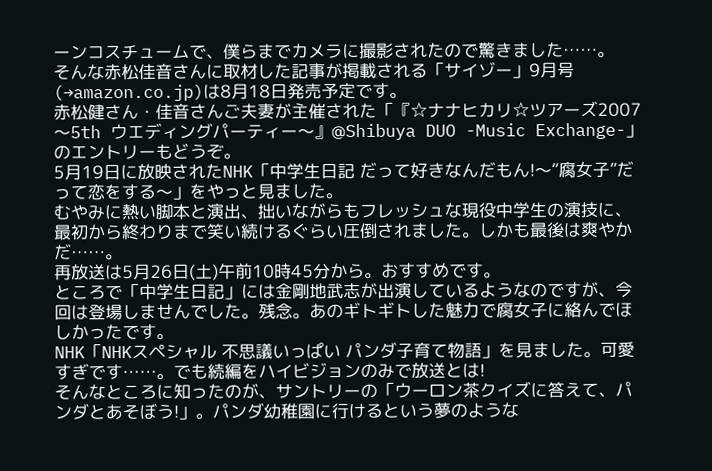ーンコスチュームで、僕らまでカメラに撮影されたので驚きました……。
そんな赤松佳音さんに取材した記事が掲載される「サイゾー」9月号(→amazon.co.jp)は8月18日発売予定です。
赤松健さん・佳音さんご夫妻が主催された「『☆ナナヒカリ☆ツアーズ2007〜5th ウエディングパーティー〜』@Shibuya DUO -Music Exchange-」のエントリーもどうぞ。
5月19日に放映されたNHK「中学生日記 だって好きなんだもん!〜“腐女子”だって恋をする〜」をやっと見ました。
むやみに熱い脚本と演出、拙いながらもフレッシュな現役中学生の演技に、最初から終わりまで笑い続けるぐらい圧倒されました。しかも最後は爽やかだ……。
再放送は5月26日(土)午前10時45分から。おすすめです。
ところで「中学生日記」には金剛地武志が出演しているようなのですが、今回は登場しませんでした。残念。あのギトギトした魅力で腐女子に絡んでほしかったです。
NHK「NHKスペシャル 不思議いっぱい パンダ子育て物語」を見ました。可愛すぎです……。でも続編をハイビジョンのみで放送とは!
そんなところに知ったのが、サントリーの「ウーロン茶クイズに答えて、パンダとあそぼう!」。パンダ幼稚園に行けるという夢のような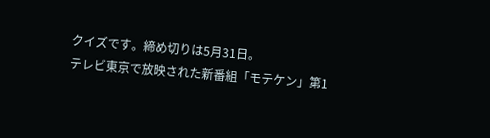クイズです。締め切りは5月31日。
テレビ東京で放映された新番組「モテケン」第1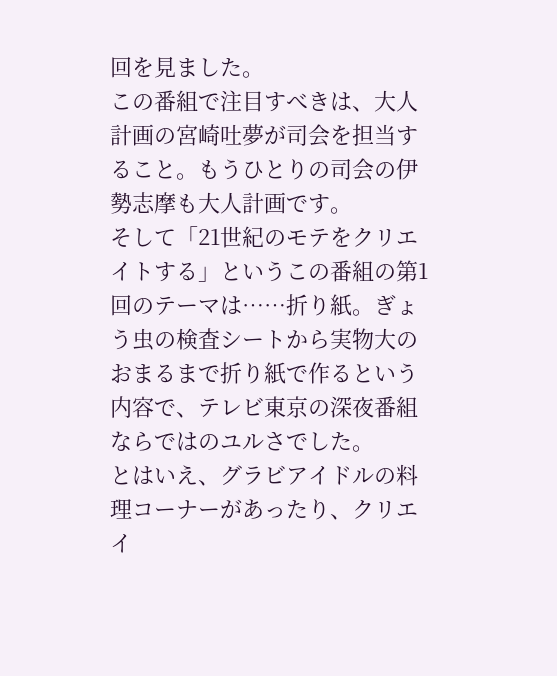回を見ました。
この番組で注目すべきは、大人計画の宮崎吐夢が司会を担当すること。もうひとりの司会の伊勢志摩も大人計画です。
そして「21世紀のモテをクリエイトする」というこの番組の第1回のテーマは……折り紙。ぎょう虫の検査シートから実物大のおまるまで折り紙で作るという内容で、テレビ東京の深夜番組ならではのユルさでした。
とはいえ、グラビアイドルの料理コーナーがあったり、クリエイ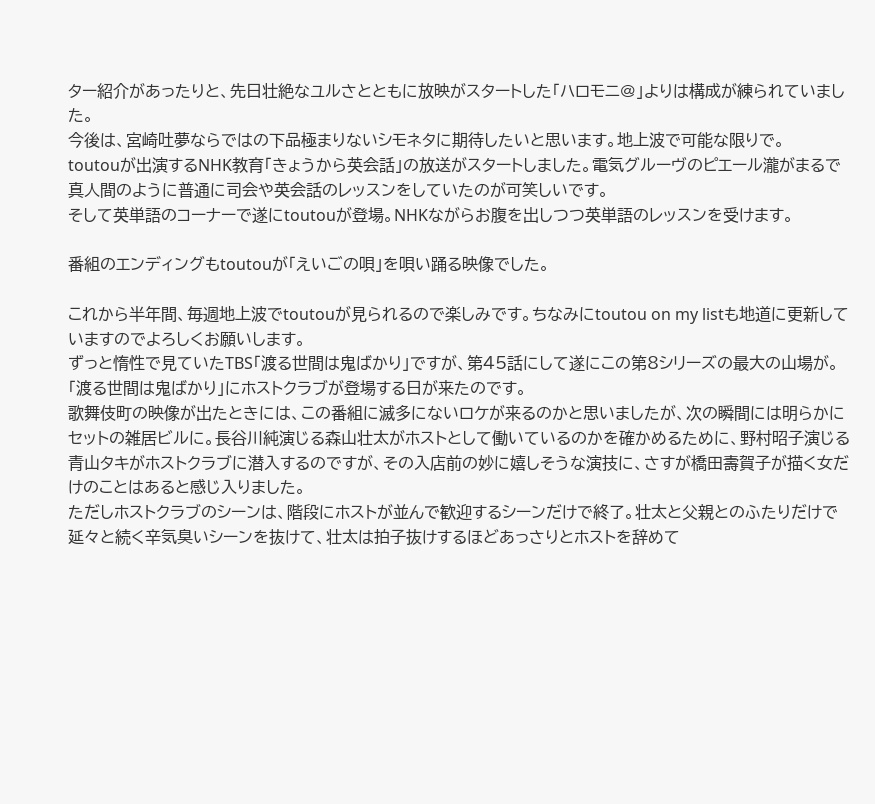ター紹介があったりと、先日壮絶なユルさとともに放映がスタートした「ハロモニ@」よりは構成が練られていました。
今後は、宮崎吐夢ならではの下品極まりないシモネタに期待したいと思います。地上波で可能な限りで。
toutouが出演するNHK教育「きょうから英会話」の放送がスタートしました。電気グルーヴのピエール瀧がまるで真人間のように普通に司会や英会話のレッスンをしていたのが可笑しいです。
そして英単語のコーナーで遂にtoutouが登場。NHKながらお腹を出しつつ英単語のレッスンを受けます。

番組のエンディングもtoutouが「えいごの唄」を唄い踊る映像でした。

これから半年間、毎週地上波でtoutouが見られるので楽しみです。ちなみにtoutou on my listも地道に更新していますのでよろしくお願いします。
ずっと惰性で見ていたTBS「渡る世間は鬼ばかり」ですが、第45話にして遂にこの第8シリーズの最大の山場が。「渡る世間は鬼ばかり」にホストクラブが登場する日が来たのです。
歌舞伎町の映像が出たときには、この番組に滅多にないロケが来るのかと思いましたが、次の瞬間には明らかにセットの雑居ビルに。長谷川純演じる森山壮太がホストとして働いているのかを確かめるために、野村昭子演じる青山タキがホストクラブに潜入するのですが、その入店前の妙に嬉しそうな演技に、さすが橋田壽賀子が描く女だけのことはあると感じ入りました。
ただしホストクラブのシーンは、階段にホストが並んで歓迎するシーンだけで終了。壮太と父親とのふたりだけで延々と続く辛気臭いシーンを抜けて、壮太は拍子抜けするほどあっさりとホストを辞めて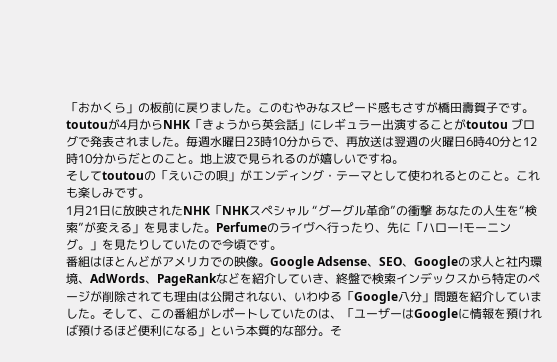「おかくら」の板前に戻りました。このむやみなスピード感もさすが橋田壽賀子です。
toutouが4月からNHK「きょうから英会話」にレギュラー出演することがtoutou ブログで発表されました。毎週水曜日23時10分からで、再放送は翌週の火曜日6時40分と12時10分からだとのこと。地上波で見られるのが嬉しいですね。
そしてtoutouの「えいごの唄」がエンディング・テーマとして使われるとのこと。これも楽しみです。
1月21日に放映されたNHK「NHKスペシャル “グーグル革命”の衝撃 あなたの人生を“検索”が変える」を見ました。Perfumeのライヴへ行ったり、先に「ハロー!モーニング。」を見たりしていたので今頃です。
番組はほとんどがアメリカでの映像。Google Adsense、SEO、Googleの求人と社内環境、AdWords、PageRankなどを紹介していき、終盤で検索インデックスから特定のページが削除されても理由は公開されない、いわゆる「Google八分」問題を紹介していました。そして、この番組がレポートしていたのは、「ユーザーはGoogleに情報を預ければ預けるほど便利になる」という本質的な部分。そ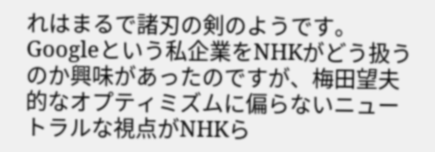れはまるで諸刃の剣のようです。
Googleという私企業をNHKがどう扱うのか興味があったのですが、梅田望夫的なオプティミズムに偏らないニュートラルな視点がNHKら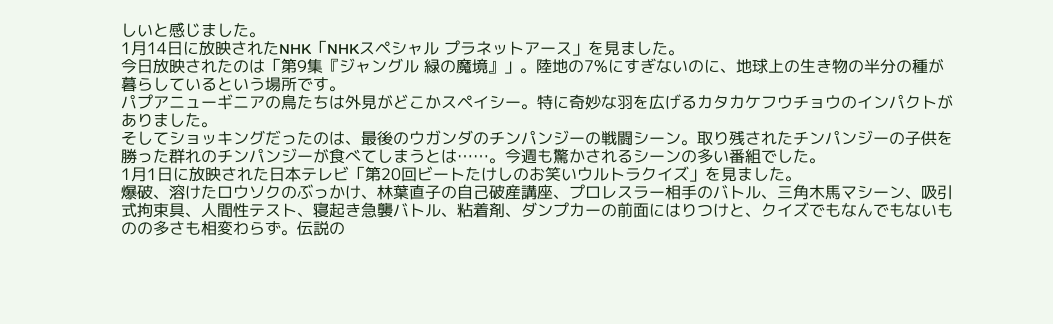しいと感じました。
1月14日に放映されたNHK「NHKスペシャル プラネットアース」を見ました。
今日放映されたのは「第9集『ジャングル 緑の魔境』」。陸地の7%にすぎないのに、地球上の生き物の半分の種が暮らしているという場所です。
パプアニューギニアの鳥たちは外見がどこかスペイシー。特に奇妙な羽を広げるカタカケフウチョウのインパクトがありました。
そしてショッキングだったのは、最後のウガンダのチンパンジーの戦闘シーン。取り残されたチンパンジーの子供を勝った群れのチンパンジーが食べてしまうとは……。今週も驚かされるシーンの多い番組でした。
1月1日に放映された日本テレビ「第20回ビートたけしのお笑いウルトラクイズ」を見ました。
爆破、溶けたロウソクのぶっかけ、林葉直子の自己破産講座、プロレスラー相手のバトル、三角木馬マシーン、吸引式拘束具、人間性テスト、寝起き急襲バトル、粘着剤、ダンプカーの前面にはりつけと、クイズでもなんでもないものの多さも相変わらず。伝説の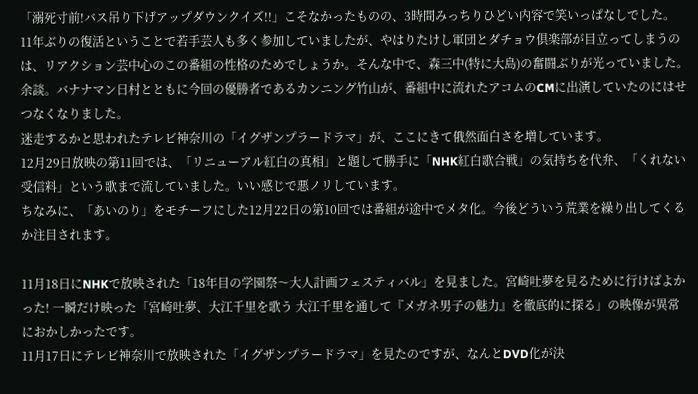「溺死寸前!バス吊り下げアップダウンクイズ!!」こそなかったものの、3時間みっちりひどい内容で笑いっぱなしでした。
11年ぶりの復活ということで若手芸人も多く参加していましたが、やはりたけし軍団とダチョウ倶楽部が目立ってしまうのは、リアクション芸中心のこの番組の性格のためでしょうか。そんな中で、森三中(特に大島)の奮闘ぶりが光っていました。
余談。バナナマン日村とともに今回の優勝者であるカンニング竹山が、番組中に流れたアコムのCMに出演していたのにはせつなくなりました。
迷走するかと思われたテレビ神奈川の「イグザンプラードラマ」が、ここにきて俄然面白さを増しています。
12月29日放映の第11回では、「リニューアル紅白の真相」と題して勝手に「NHK紅白歌合戦」の気持ちを代弁、「くれない受信料」という歌まで流していました。いい感じで悪ノリしています。
ちなみに、「あいのり」をモチーフにした12月22日の第10回では番組が途中でメタ化。今後どういう荒業を繰り出してくるか注目されます。

11月18日にNHKで放映された「18年目の学園祭〜大人計画フェスティバル」を見ました。宮崎吐夢を見るために行けばよかった! 一瞬だけ映った「宮崎吐夢、大江千里を歌う 大江千里を通して『メガネ男子の魅力』を徹底的に探る」の映像が異常におかしかったです。
11月17日にテレビ神奈川で放映された「イグザンプラードラマ」を見たのですが、なんとDVD化が決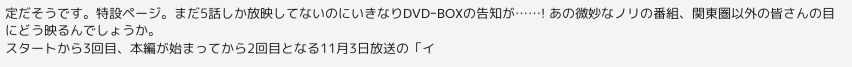定だそうです。特設ページ。まだ5話しか放映してないのにいきなりDVD-BOXの告知が……! あの微妙なノリの番組、関東圏以外の皆さんの目にどう映るんでしょうか。
スタートから3回目、本編が始まってから2回目となる11月3日放送の「イ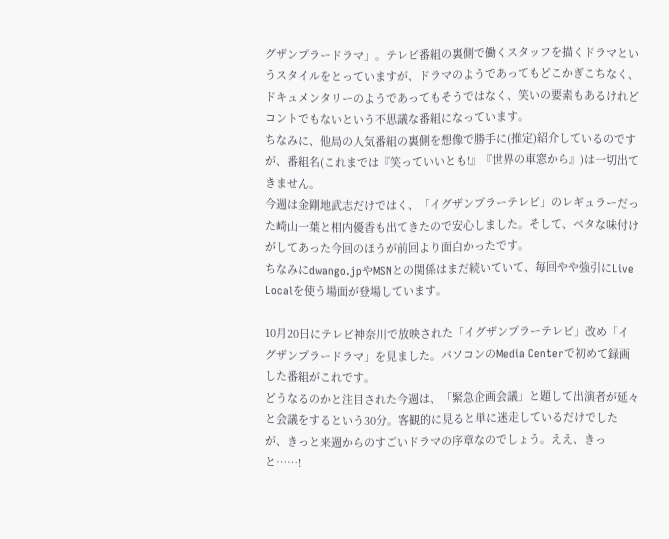グザンプラードラマ」。テレビ番組の裏側で働くスタッフを描くドラマというスタイルをとっていますが、ドラマのようであってもどこかぎこちなく、ドキュメンタリーのようであってもそうではなく、笑いの要素もあるけれどコントでもないという不思議な番組になっています。
ちなみに、他局の人気番組の裏側を想像で勝手に(推定)紹介しているのですが、番組名(これまでは『笑っていいとも!』『世界の車窓から』)は一切出てきません。
今週は金剛地武志だけではく、「イグザンプラーテレビ」のレギュラーだった崎山一葉と相内優香も出てきたので安心しました。そして、ベタな味付けがしてあった今回のほうが前回より面白かったです。
ちなみにdwango.jpやMSNとの関係はまだ続いていて、毎回やや強引にLive Localを使う場面が登場しています。

10月20日にテレビ神奈川で放映された「イグザンプラーテレビ」改め「イグザンプラードラマ」を見ました。パソコンのMedia Centerで初めて録画した番組がこれです。
どうなるのかと注目された今週は、「緊急企画会議」と題して出演者が延々と会議をするという30分。客観的に見ると単に迷走しているだけでしたが、きっと来週からのすごいドラマの序章なのでしょう。ええ、きっと……!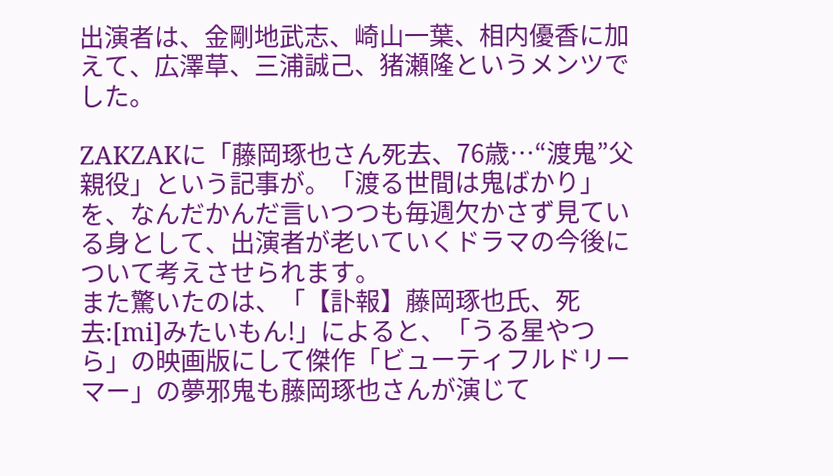出演者は、金剛地武志、崎山一葉、相内優香に加えて、広澤草、三浦誠己、猪瀬隆というメンツでした。

ZAKZAKに「藤岡琢也さん死去、76歳…“渡鬼”父親役」という記事が。「渡る世間は鬼ばかり」を、なんだかんだ言いつつも毎週欠かさず見ている身として、出演者が老いていくドラマの今後について考えさせられます。
また驚いたのは、「【訃報】藤岡琢也氏、死去:[mi]みたいもん!」によると、「うる星やつら」の映画版にして傑作「ビューティフルドリーマー」の夢邪鬼も藤岡琢也さんが演じて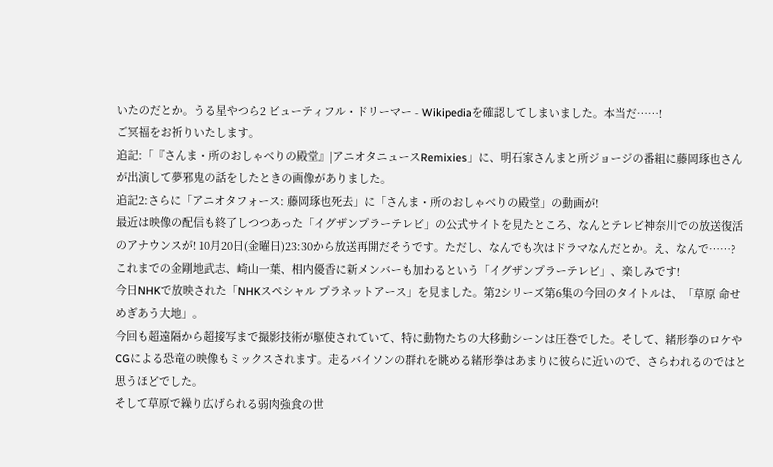いたのだとか。うる星やつら2 ビューティフル・ドリーマー - Wikipediaを確認してしまいました。本当だ……!
ご冥福をお祈りいたします。
追記:「『さんま・所のおしゃべりの殿堂』|アニオタニュースRemixies」に、明石家さんまと所ジョージの番組に藤岡琢也さんが出演して夢邪鬼の話をしたときの画像がありました。
追記2:さらに「アニオタフォース: 藤岡琢也死去」に「さんま・所のおしゃべりの殿堂」の動画が!
最近は映像の配信も終了しつつあった「イグザンプラーテレビ」の公式サイトを見たところ、なんとテレビ神奈川での放送復活のアナウンスが! 10月20日(金曜日)23:30から放送再開だそうです。ただし、なんでも次はドラマなんだとか。え、なんで……?
これまでの金剛地武志、崎山一葉、相内優香に新メンバーも加わるという「イグザンプラーテレビ」、楽しみです!
今日NHKで放映された「NHKスペシャル プラネットアース」を見ました。第2シリーズ第6集の今回のタイトルは、「草原 命せめぎあう大地」。
今回も超遠隔から超接写まで撮影技術が駆使されていて、特に動物たちの大移動シーンは圧巻でした。そして、緒形拳のロケやCGによる恐竜の映像もミックスされます。走るバイソンの群れを眺める緒形拳はあまりに彼らに近いので、さらわれるのではと思うほどでした。
そして草原で繰り広げられる弱肉強食の世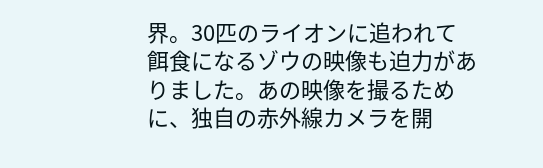界。30匹のライオンに追われて餌食になるゾウの映像も迫力がありました。あの映像を撮るために、独自の赤外線カメラを開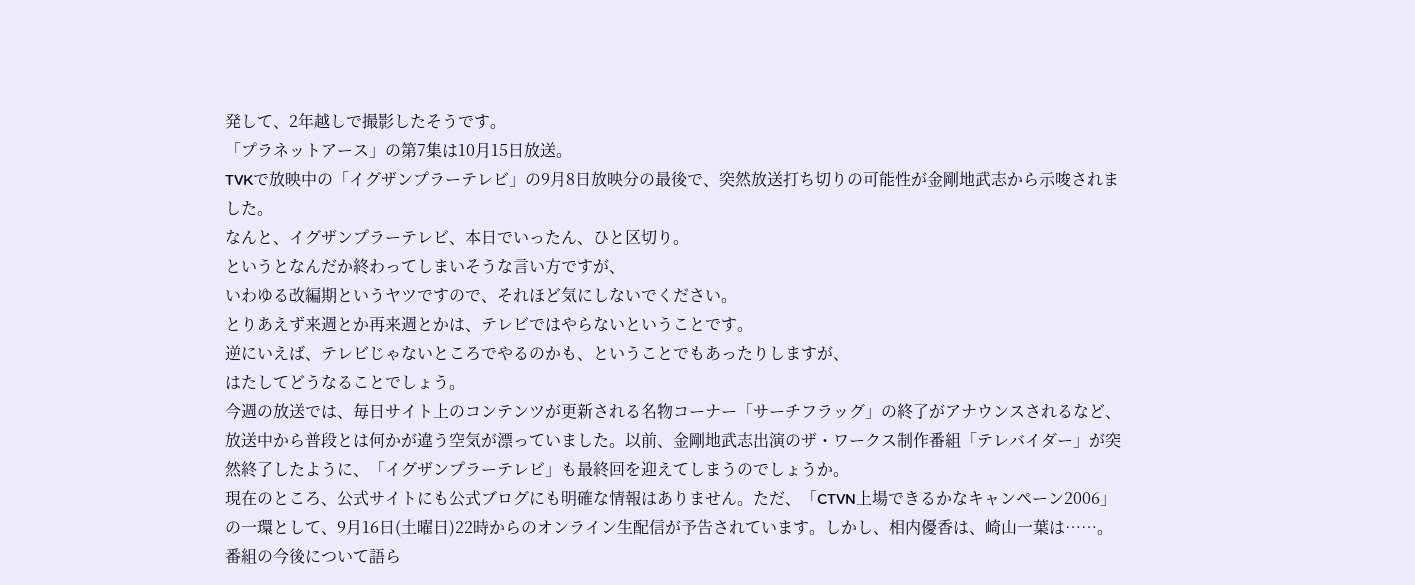発して、2年越しで撮影したそうです。
「プラネットアース」の第7集は10月15日放送。
TVKで放映中の「イグザンプラーテレビ」の9月8日放映分の最後で、突然放送打ち切りの可能性が金剛地武志から示唆されました。
なんと、イグザンプラーテレビ、本日でいったん、ひと区切り。
というとなんだか終わってしまいそうな言い方ですが、
いわゆる改編期というヤツですので、それほど気にしないでください。
とりあえず来週とか再来週とかは、テレビではやらないということです。
逆にいえば、テレビじゃないところでやるのかも、ということでもあったりしますが、
はたしてどうなることでしょう。
今週の放送では、毎日サイト上のコンテンツが更新される名物コーナー「サーチフラッグ」の終了がアナウンスされるなど、放送中から普段とは何かが違う空気が漂っていました。以前、金剛地武志出演のザ・ワークス制作番組「テレバイダー」が突然終了したように、「イグザンプラーテレビ」も最終回を迎えてしまうのでしょうか。
現在のところ、公式サイトにも公式ブログにも明確な情報はありません。ただ、「CTVN上場できるかなキャンペーン2006」の一環として、9月16日(土曜日)22時からのオンライン生配信が予告されています。しかし、相内優香は、崎山一葉は……。番組の今後について語ら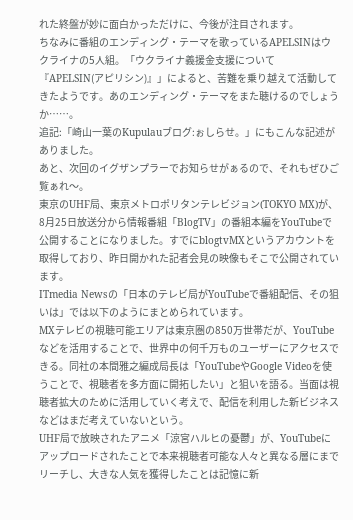れた終盤が妙に面白かっただけに、今後が注目されます。
ちなみに番組のエンディング・テーマを歌っているAPELSINはウクライナの5人組。「ウクライナ義援金支援について 『APELSIN(アピリシン)』」によると、苦難を乗り越えて活動してきたようです。あのエンディング・テーマをまた聴けるのでしょうか……。
追記:「崎山一葉のKupulauブログ:ぉしらせ。」にもこんな記述がありました。
あと、次回のイグザンプラーでお知らせがぁるので、それもぜひご覧ぁれ〜。
東京のUHF局、東京メトロポリタンテレビジョン(TOKYO MX)が、8月25日放送分から情報番組「BlogTV」の番組本編をYouTubeで公開することになりました。すでにblogtvMXというアカウントを取得しており、昨日開かれた記者会見の映像もそこで公開されています。
ITmedia Newsの「日本のテレビ局がYouTubeで番組配信、その狙いは」では以下のようにまとめられています。
MXテレビの視聴可能エリアは東京圏の850万世帯だが、YouTubeなどを活用することで、世界中の何千万ものユーザーにアクセスできる。同社の本間雅之編成局長は「YouTubeやGoogle Videoを使うことで、視聴者を多方面に開拓したい」と狙いを語る。当面は視聴者拡大のために活用していく考えで、配信を利用した新ビジネスなどはまだ考えていないという。
UHF局で放映されたアニメ「涼宮ハルヒの憂鬱」が、YouTubeにアップロードされたことで本来視聴者可能な人々と異なる層にまでリーチし、大きな人気を獲得したことは記憶に新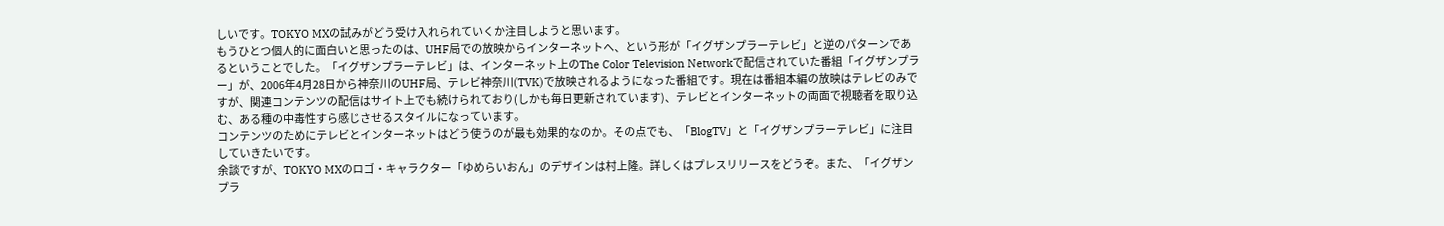しいです。TOKYO MXの試みがどう受け入れられていくか注目しようと思います。
もうひとつ個人的に面白いと思ったのは、UHF局での放映からインターネットへ、という形が「イグザンプラーテレビ」と逆のパターンであるということでした。「イグザンプラーテレビ」は、インターネット上のThe Color Television Networkで配信されていた番組「イグザンプラー」が、2006年4月28日から神奈川のUHF局、テレビ神奈川(TVK)で放映されるようになった番組です。現在は番組本編の放映はテレビのみですが、関連コンテンツの配信はサイト上でも続けられており(しかも毎日更新されています)、テレビとインターネットの両面で視聴者を取り込む、ある種の中毒性すら感じさせるスタイルになっています。
コンテンツのためにテレビとインターネットはどう使うのが最も効果的なのか。その点でも、「BlogTV」と「イグザンプラーテレビ」に注目していきたいです。
余談ですが、TOKYO MXのロゴ・キャラクター「ゆめらいおん」のデザインは村上隆。詳しくはプレスリリースをどうぞ。また、「イグザンプラ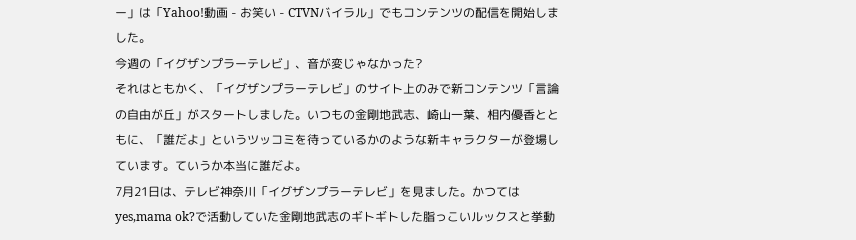ー」は「Yahoo!動画 - お笑い - CTVNバイラル」でもコンテンツの配信を開始しました。
今週の「イグザンプラーテレビ」、音が変じゃなかった?
それはともかく、「イグザンプラーテレビ」のサイト上のみで新コンテンツ「言論の自由が丘」がスタートしました。いつもの金剛地武志、崎山一葉、相内優香とともに、「誰だよ」というツッコミを待っているかのような新キャラクターが登場しています。ていうか本当に誰だよ。
7月21日は、テレビ神奈川「イグザンプラーテレビ」を見ました。かつてはyes,mama ok?で活動していた金剛地武志のギトギトした脂っこいルックスと挙動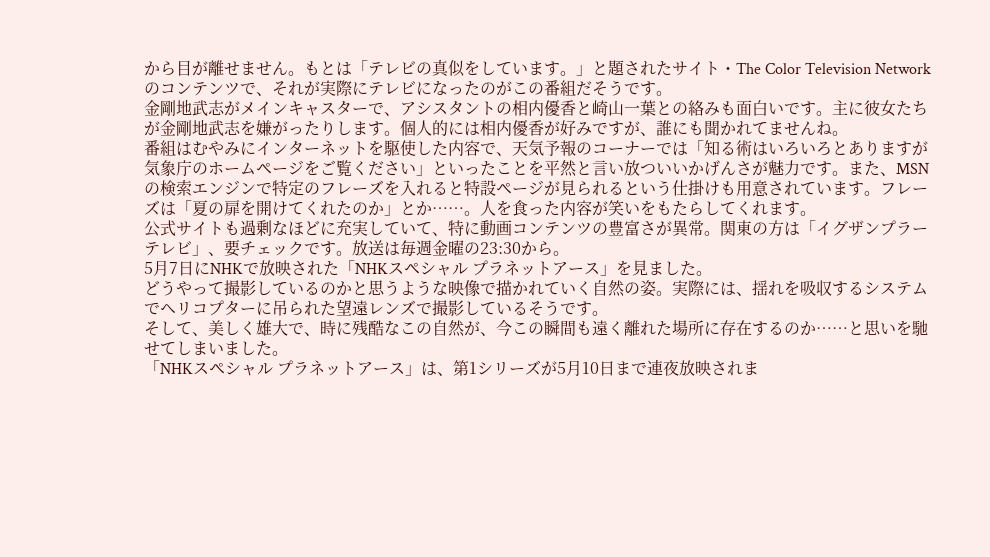から目が離せません。もとは「テレビの真似をしています。」と題されたサイト・The Color Television Networkのコンテンツで、それが実際にテレビになったのがこの番組だそうです。
金剛地武志がメインキャスターで、アシスタントの相内優香と崎山一葉との絡みも面白いです。主に彼女たちが金剛地武志を嫌がったりします。個人的には相内優香が好みですが、誰にも聞かれてませんね。
番組はむやみにインターネットを駆使した内容で、天気予報のコーナーでは「知る術はいろいろとありますが気象庁のホームページをご覧ください」といったことを平然と言い放ついいかげんさが魅力です。また、MSNの検索エンジンで特定のフレーズを入れると特設ページが見られるという仕掛けも用意されています。フレーズは「夏の扉を開けてくれたのか」とか……。人を食った内容が笑いをもたらしてくれます。
公式サイトも過剰なほどに充実していて、特に動画コンテンツの豊富さが異常。関東の方は「イグザンプラーテレビ」、要チェックです。放送は毎週金曜の23:30から。
5月7日にNHKで放映された「NHKスペシャル プラネットアース」を見ました。
どうやって撮影しているのかと思うような映像で描かれていく自然の姿。実際には、揺れを吸収するシステムでヘリコプターに吊られた望遠レンズで撮影しているそうです。
そして、美しく雄大で、時に残酷なこの自然が、今この瞬間も遠く離れた場所に存在するのか……と思いを馳せてしまいました。
「NHKスペシャル プラネットアース」は、第1シリーズが5月10日まで連夜放映されま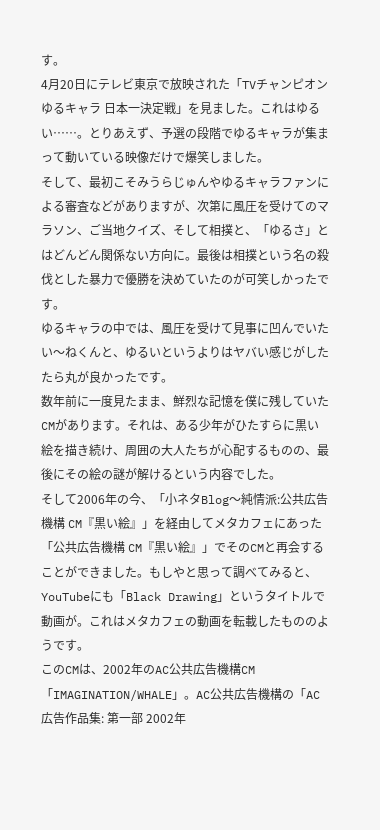す。
4月20日にテレビ東京で放映された「TVチャンピオン ゆるキャラ 日本一決定戦」を見ました。これはゆるい……。とりあえず、予選の段階でゆるキャラが集まって動いている映像だけで爆笑しました。
そして、最初こそみうらじゅんやゆるキャラファンによる審査などがありますが、次第に風圧を受けてのマラソン、ご当地クイズ、そして相撲と、「ゆるさ」とはどんどん関係ない方向に。最後は相撲という名の殺伐とした暴力で優勝を決めていたのが可笑しかったです。
ゆるキャラの中では、風圧を受けて見事に凹んでいたい〜ねくんと、ゆるいというよりはヤバい感じがしたたら丸が良かったです。
数年前に一度見たまま、鮮烈な記憶を僕に残していたCMがあります。それは、ある少年がひたすらに黒い絵を描き続け、周囲の大人たちが心配するものの、最後にその絵の謎が解けるという内容でした。
そして2006年の今、「小ネタBlog〜純情派:公共広告機構 CM『黒い絵』」を経由してメタカフェにあった「公共広告機構 CM『黒い絵』」でそのCMと再会することができました。もしやと思って調べてみると、YouTubeにも「Black Drawing」というタイトルで動画が。これはメタカフェの動画を転載したもののようです。
このCMは、2002年のAC公共広告機構CM「IMAGINATION/WHALE」。AC公共広告機構の「AC広告作品集: 第一部 2002年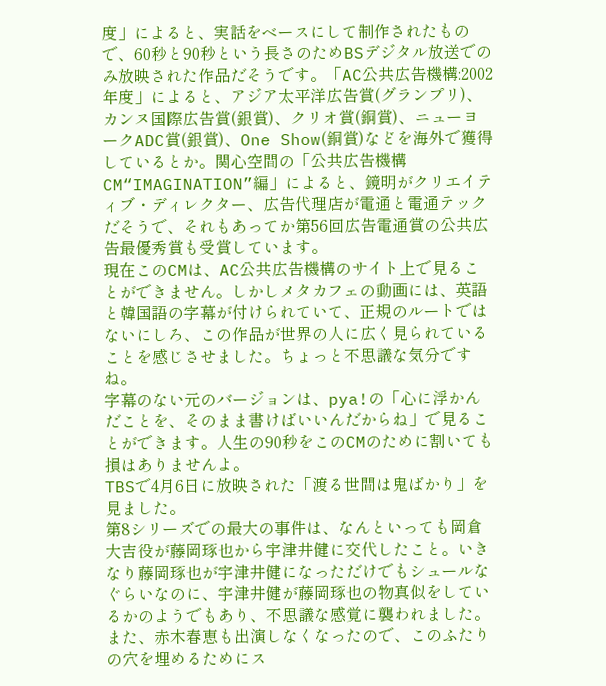度」によると、実話をベースにして制作されたもので、60秒と90秒という長さのためBSデジタル放送でのみ放映された作品だそうです。「AC公共広告機構:2002年度」によると、アジア太平洋広告賞(グランプリ)、カンヌ国際広告賞(銀賞)、クリオ賞(銅賞)、ニューヨークADC賞(銀賞)、One Show(銅賞)などを海外で獲得しているとか。関心空間の「公共広告機構CM“IMAGINATION”編」によると、鏡明がクリエイティブ・ディレクター、広告代理店が電通と電通テックだそうで、それもあってか第56回広告電通賞の公共広告最優秀賞も受賞しています。
現在このCMは、AC公共広告機構のサイト上で見ることができません。しかしメタカフェの動画には、英語と韓国語の字幕が付けられていて、正規のルートではないにしろ、この作品が世界の人に広く見られていることを感じさせました。ちょっと不思議な気分ですね。
字幕のない元のバージョンは、pya!の「心に浮かんだことを、そのまま書けばいいんだからね」で見ることができます。人生の90秒をこのCMのために割いても損はありませんよ。
TBSで4月6日に放映された「渡る世間は鬼ばかり」を見ました。
第8シリーズでの最大の事件は、なんといっても岡倉大吉役が藤岡琢也から宇津井健に交代したこと。いきなり藤岡琢也が宇津井健になっただけでもシュールなぐらいなのに、宇津井健が藤岡琢也の物真似をしているかのようでもあり、不思議な感覚に襲われました。
また、赤木春恵も出演しなくなったので、このふたりの穴を埋めるためにス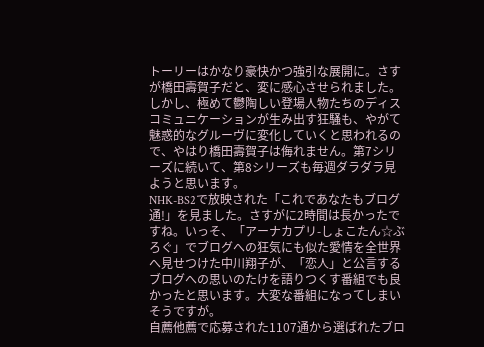トーリーはかなり豪快かつ強引な展開に。さすが橋田壽賀子だと、変に感心させられました。
しかし、極めて鬱陶しい登場人物たちのディスコミュニケーションが生み出す狂騒も、やがて魅惑的なグルーヴに変化していくと思われるので、やはり橋田壽賀子は侮れません。第7シリーズに続いて、第8シリーズも毎週ダラダラ見ようと思います。
NHK-BS2で放映された「これであなたもブログ通!」を見ました。さすがに2時間は長かったですね。いっそ、「アーナカプリ-しょこたん☆ぶろぐ」でブログへの狂気にも似た愛情を全世界へ見せつけた中川翔子が、「恋人」と公言するブログへの思いのたけを語りつくす番組でも良かったと思います。大変な番組になってしまいそうですが。
自薦他薦で応募された1107通から選ばれたブロ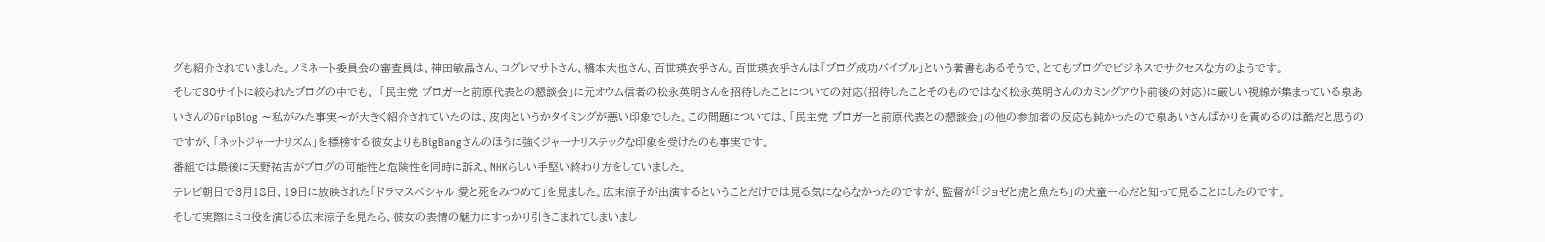グも紹介されていました。ノミネート委員会の審査員は、神田敏晶さん、コグレマサトさん、橋本大也さん、百世瑛衣乎さん。百世瑛衣乎さんは「ブログ成功バイブル」という著書もあるそうで、とてもブログでビジネスでサクセスな方のようです。
そして30サイトに絞られたブログの中でも、 「民主党 ブロガーと前原代表との懇談会」に元オウム信者の松永英明さんを招待したことについての対応(招待したことそのものではなく松永英明さんのカミングアウト前後の対応)に厳しい視線が集まっている泉あいさんのGripBlog 〜私がみた事実〜が大きく紹介されていたのは、皮肉というかタイミングが悪い印象でした。この問題については、「民主党 ブロガーと前原代表との懇談会」の他の参加者の反応も鈍かったので泉あいさんばかりを責めるのは酷だと思うのですが、「ネットジャーナリズム」を標榜する彼女よりもBigBangさんのほうに強くジャーナリステックな印象を受けたのも事実です。
番組では最後に天野祐吉がブログの可能性と危険性を同時に訴え、NHKらしい手堅い終わり方をしていました。
テレビ朝日で3月18日、19日に放映された「ドラマスペシャル 愛と死をみつめて」を見ました。広末涼子が出演するということだけでは見る気にならなかったのですが、監督が「ジョゼと虎と魚たち」の犬童一心だと知って見ることにしたのです。
そして実際にミコ役を演じる広末涼子を見たら、彼女の表情の魅力にすっかり引きこまれてしまいまし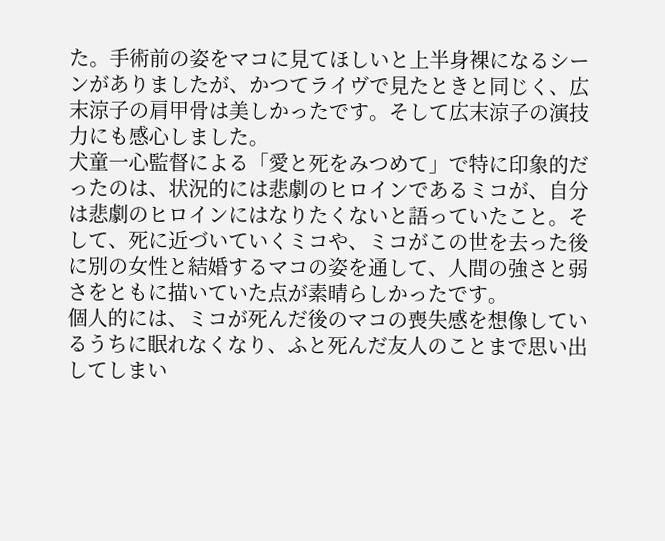た。手術前の姿をマコに見てほしいと上半身裸になるシーンがありましたが、かつてライヴで見たときと同じく、広末涼子の肩甲骨は美しかったです。そして広末涼子の演技力にも感心しました。
犬童一心監督による「愛と死をみつめて」で特に印象的だったのは、状況的には悲劇のヒロインであるミコが、自分は悲劇のヒロインにはなりたくないと語っていたこと。そして、死に近づいていくミコや、ミコがこの世を去った後に別の女性と結婚するマコの姿を通して、人間の強さと弱さをともに描いていた点が素晴らしかったです。
個人的には、ミコが死んだ後のマコの喪失感を想像しているうちに眠れなくなり、ふと死んだ友人のことまで思い出してしまい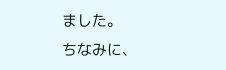ました。
ちなみに、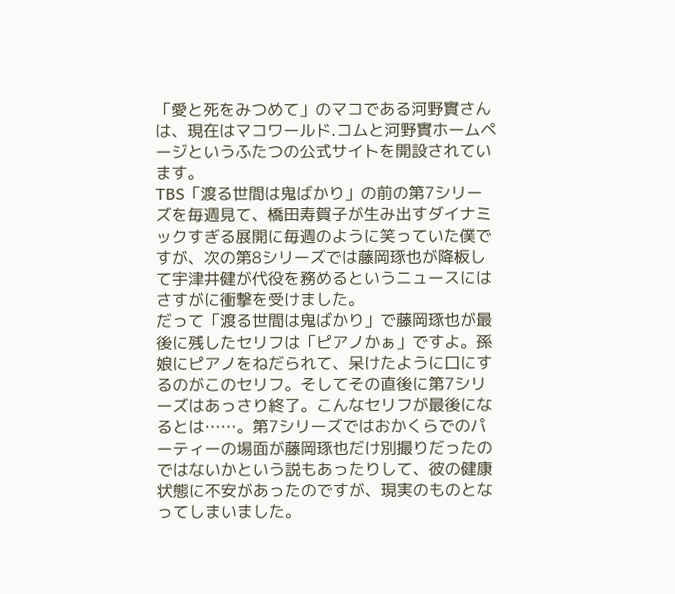「愛と死をみつめて」のマコである河野實さんは、現在はマコワールド.コムと河野實ホームページというふたつの公式サイトを開設されています。
TBS「渡る世間は鬼ばかり」の前の第7シリーズを毎週見て、橋田寿賀子が生み出すダイナミックすぎる展開に毎週のように笑っていた僕ですが、次の第8シリーズでは藤岡琢也が降板して宇津井健が代役を務めるというニュースにはさすがに衝撃を受けました。
だって「渡る世間は鬼ばかり」で藤岡琢也が最後に残したセリフは「ピアノかぁ」ですよ。孫娘にピアノをねだられて、呆けたように口にするのがこのセリフ。そしてその直後に第7シリーズはあっさり終了。こんなセリフが最後になるとは……。第7シリーズではおかくらでのパーティーの場面が藤岡琢也だけ別撮りだったのではないかという説もあったりして、彼の健康状態に不安があったのですが、現実のものとなってしまいました。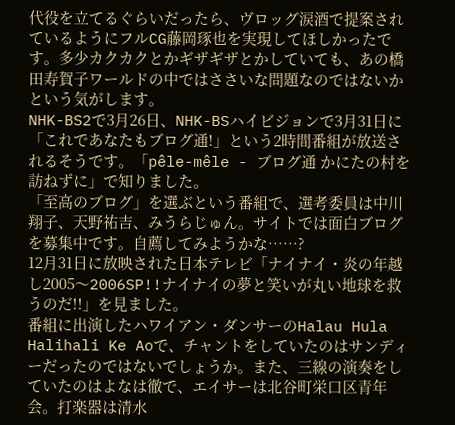代役を立てるぐらいだったら、ヴロッグ涙酒で提案されているようにフルCG藤岡琢也を実現してほしかったです。多少カクカクとかギザギザとかしていても、あの橋田寿賀子ワールドの中ではささいな問題なのではないかという気がします。
NHK-BS2で3月26日、NHK-BSハイビジョンで3月31日に「これであなたもブログ通!」という2時間番組が放送されるそうです。「pêle-mêle - ブログ通 かにたの村を訪ねずに」で知りました。
「至高のブログ」を選ぶという番組で、選考委員は中川翔子、天野祐吉、みうらじゅん。サイトでは面白ブログを募集中です。自薦してみようかな……?
12月31日に放映された日本テレビ「ナイナイ・炎の年越し2005〜2006SP!!ナイナイの夢と笑いが丸い地球を救うのだ!!」を見ました。
番組に出演したハワイアン・ダンサーのHalau Hula Halihali Ke Aoで、チャントをしていたのはサンディーだったのではないでしょうか。また、三線の演奏をしていたのはよなは徹で、エイサーは北谷町栄口区青年会。打楽器は清水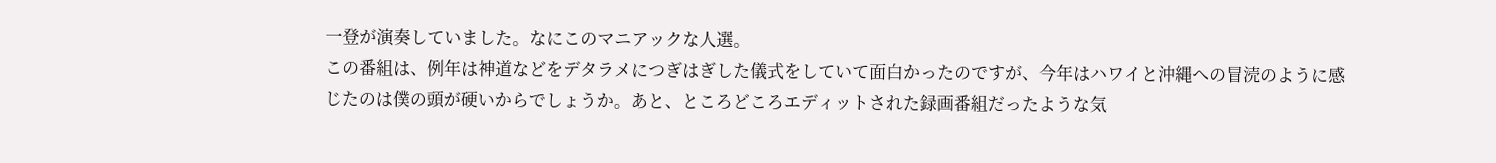一登が演奏していました。なにこのマニアックな人選。
この番組は、例年は神道などをデタラメにつぎはぎした儀式をしていて面白かったのですが、今年はハワイと沖縄への冒涜のように感じたのは僕の頭が硬いからでしょうか。あと、ところどころエディットされた録画番組だったような気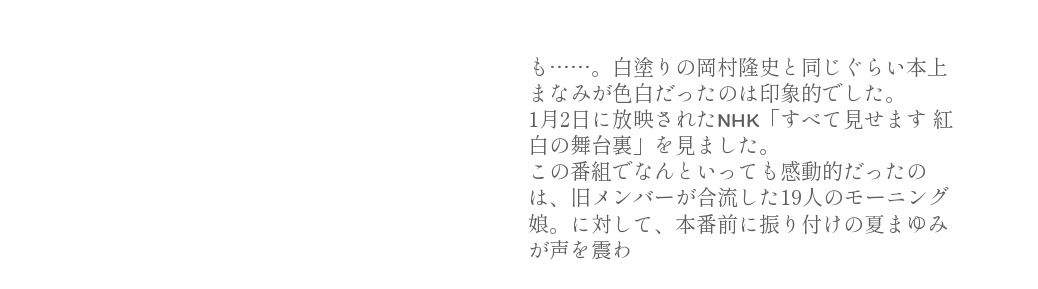も……。白塗りの岡村隆史と同じぐらい本上まなみが色白だったのは印象的でした。
1月2日に放映されたNHK「すべて見せます 紅白の舞台裏」を見ました。
この番組でなんといっても感動的だったのは、旧メンバーが合流した19人のモーニング娘。に対して、本番前に振り付けの夏まゆみが声を震わ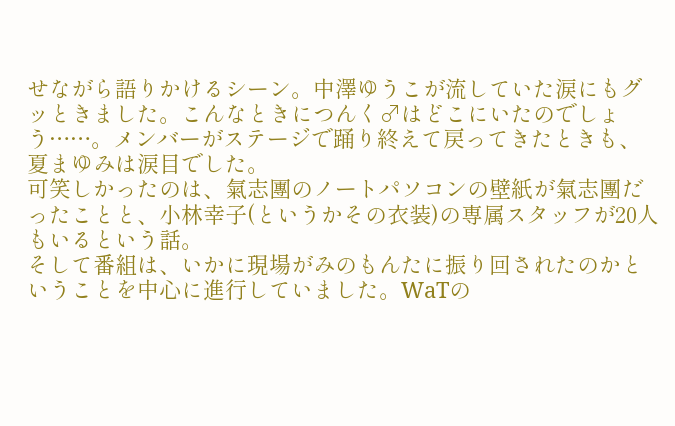せながら語りかけるシーン。中澤ゆうこが流していた涙にもグッときました。こんなときにつんく♂はどこにいたのでしょう……。メンバーがステージで踊り終えて戻ってきたときも、夏まゆみは涙目でした。
可笑しかったのは、氣志團のノートパソコンの壁紙が氣志團だったことと、小林幸子(というかその衣装)の専属スタッフが20人もいるという話。
そして番組は、いかに現場がみのもんたに振り回されたのかということを中心に進行していました。WaTの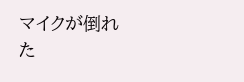マイクが倒れた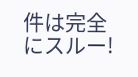件は完全にスルー!